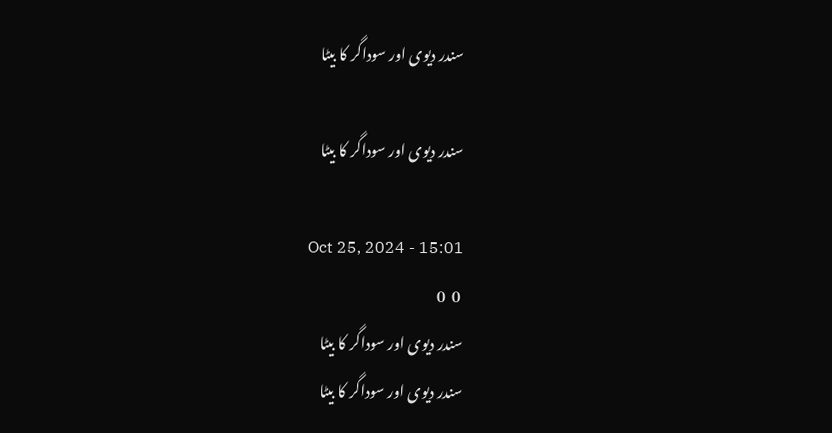سندر دیوی اور سوداگر کا بیٹا

سندر دیوی اور سوداگر کا بیٹا

Oct 25, 2024 - 15:01
 0  0
سندر دیوی اور سوداگر کا بیٹا
سندر دیوی اور سوداگر کا بیٹا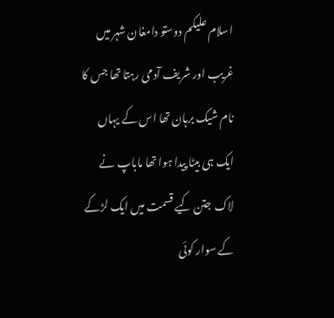اسلام علیکم دوستو دامغان شہر میں غریب اور شریف آدمی رہتا تھا جس کا نام شیک برہان تھا اس کے یہاں ایک ہی بیٹا پیدا ہوا تھا ماباپ نے لاک جتن کیے قسمت میں ایک لڑکے کے سوار کوئی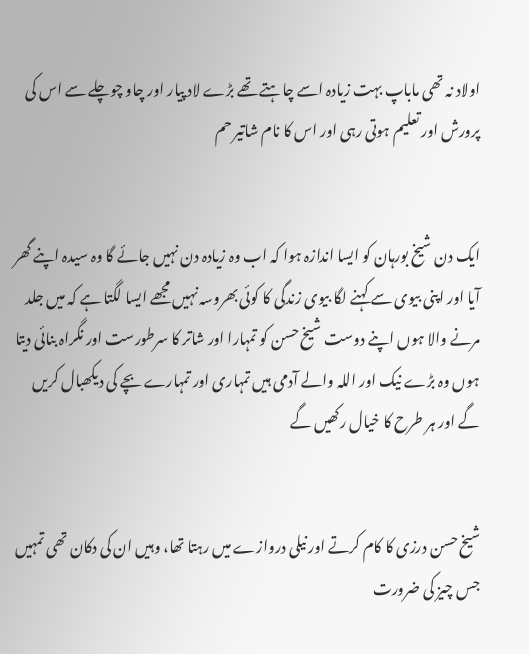اولاد نہ تھی ماباپ بہت زیادہ اسے چاہتے تھے بڑے لاد پیار اور چاو چوچلے سے اس کی پرورش اور تعلیم ہوتی رہی اور اس کا نام شاتیر حم


ایک دن شیخ بورہان کو ایسا اندازہ ہوا کہ اب وہ زیادہ دن نہیں جائے گا وہ سیدہ اپنے گھر آیا اور اپنی بیوی سے کہنے لگا بیوی زندگی کا کوئی بھروسہ نہیں مجھے ایسا لگتا ہے کہ میں جلد مرنے والا ہوں اپنے دوست شیخ حسن کو تمہارا اور شاتر کا سرطورست اور نگراہ بنائی دیتا ہوں وہ بڑے نیک اور اللہ والے آدمی ہیں تمہاری اور تمہارے بچے کی دیکھبال کریں گے اور ہر طرح کا خیال رکھیں گے


شیخ حسن درزی کا کام کرتے اور نیلی دروازے میں رہتا تھا، وہیں ان کی دکان تھی تمہیں جس چیز کی ضرورت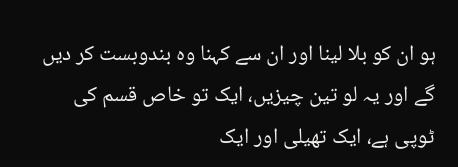ہو ان کو بلا لینا اور ان سے کہنا وہ بندوبست کر دیں گے اور یہ لو تین چیزیں، ایک تو خاص قسم کی ٹوپی ہے، ایک تھیلی اور ایک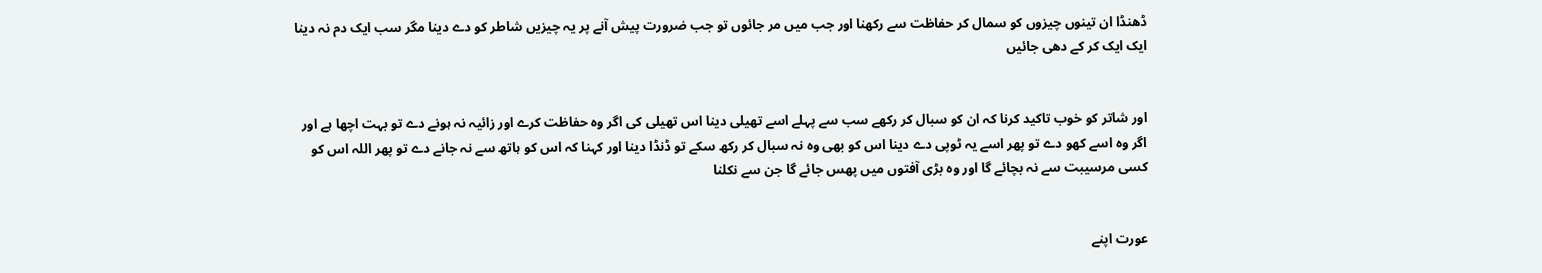ڈھنڈا ان تینوں چیزوں کو سمال کر حفاظت سے رکھنا اور جب میں مر جائوں تو جب ضرورت پیش آنے پر یہ چیزیں شاطر کو دے دینا مگر سب ایک دم نہ دینا ایک ایک کر کے دھی جائیں


اور شاتر کو خوب تاکید کرنا کہ ان کو سبال کر رکھے سب سے پہلے اسے تھیلی دینا اس تھیلی کی اگر وہ حفاظت کرے اور زائیہ نہ ہونے دے تو بہت اچھا ہے اور اگر وہ اسے کھو دے تو پھر اسے یہ ٹوپی دے دینا اس کو بھی وہ نہ سبال کر رکھ سکے تو ڈنڈا دینا اور کہنا کہ اس کو ہاتھ سے نہ جانے دے تو پھر اللہ اس کو کسی مرسیبت سے نہ بچائے گا اور وہ بڑی آفتوں میں پھس جائے گا جن سے نکلنا


عورت اپنے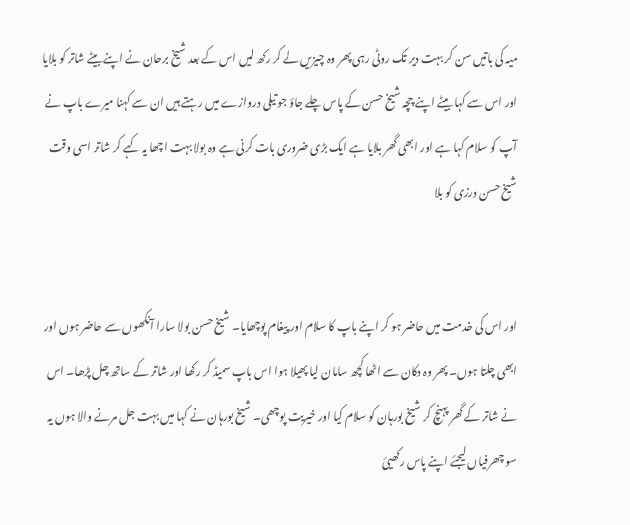میہ کی باتیں سن کر بہت دیر تک روٹی رہی پھر وہ چیزیں لے کر رکھ لیں اس کے بعد شیخ برحان نے اپنے بیٹے شاتر کو بلایا اور اس سے کہا بیٹے اپنے چچہ شیخ حسن کے پاس چلے جاؤ جو تیلی دروازے میں رہتے ہیں ان سے کہنا میرے باپ نے آپ کو سلام کہا ہے اور ابھی گھر بلایا ہے ایک بڑی ضروری بات کرنی ہے وہ بولا بہت اچھا یہ کہے کر شاتر اسی وقت شیخ حسن درزی کو بلا


اور اس کی خدمت میں حاضر ہو کر اپنے باپ کا سلام اور پیغام پوچھایا۔ شیخ حسن بولا سارا آنکھوں سے حاضر ہوں اور ابھی چلتا ہوں۔ پھر وہ دکان سے اٹھا کچھ سامان لیا پھیلا ہوا اس باپ سمیڈ کر رکھا اور شاتر کے ساتھ چل پڑھا۔ اس نے شاتر کے گھر پہنچ کر شیخ بورہان کو سلام کیا اور خیریت پوچھی۔ شیخ بورہان نے کہا میں بہت جل مرنے والا ہوں یہ سو چھرفیاں لیجئے اپنے پاس رکھیئ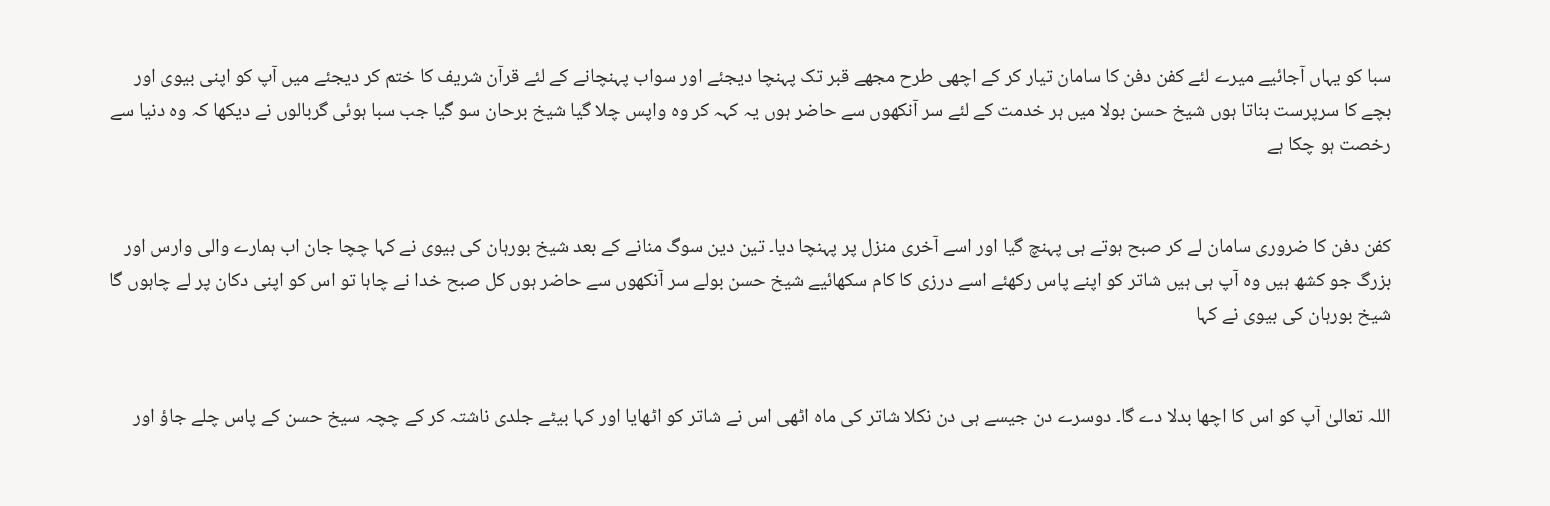سبا کو یہاں آجائیے میرے لئے کفن دفن کا سامان تیار کر کے اچھی طرح مجھے قبر تک پہنچا دیجئے اور سواب پہنچانے کے لئے قرآن شریف کا ختم کر دیجئے میں آپ کو اپنی بیوی اور بچے کا سرپرست بناتا ہوں شیخ حسن بولا میں ہر خدمت کے لئے سر آنکھوں سے حاضر ہوں یہ کہہ کر وہ واپس چلا گیا شیخ برحان سو گیا جب سبا ہوئی گربالوں نے دیکھا کہ وہ دنیا سے رخصت ہو چکا ہے


کفن دفن کا ضروری سامان لے کر صبح ہوتے ہی پہنچ گیا اور اسے آخری منزل پر پہنچا دیا۔ تین دین سوگ منانے کے بعد شیخ بورہان کی بیوی نے کہا چچا جان اب ہمارے والی وارس اور بزرگ جو کشھ ہیں وہ آپ ہی ہیں شاتر کو اپنے پاس رکھئے اسے درزی کا کام سکھائیے شیخ حسن بولے سر آنکھوں سے حاضر ہوں کل صبح خدا نے چاہا تو اس کو اپنی دکان پر لے چاہوں گا شیخ بورہان کی بیوی نے کہا


اللہ تعالیٰ آپ کو اس کا اچھا بدلا دے گا۔ دوسرے دن جیسے ہی دن نکلا شاتر کی ماہ اٹھی اس نے شاتر کو اٹھایا اور کہا بیٹے جلدی ناشتہ کر کے چچہ سیخ حسن کے پاس چلے جاؤ اور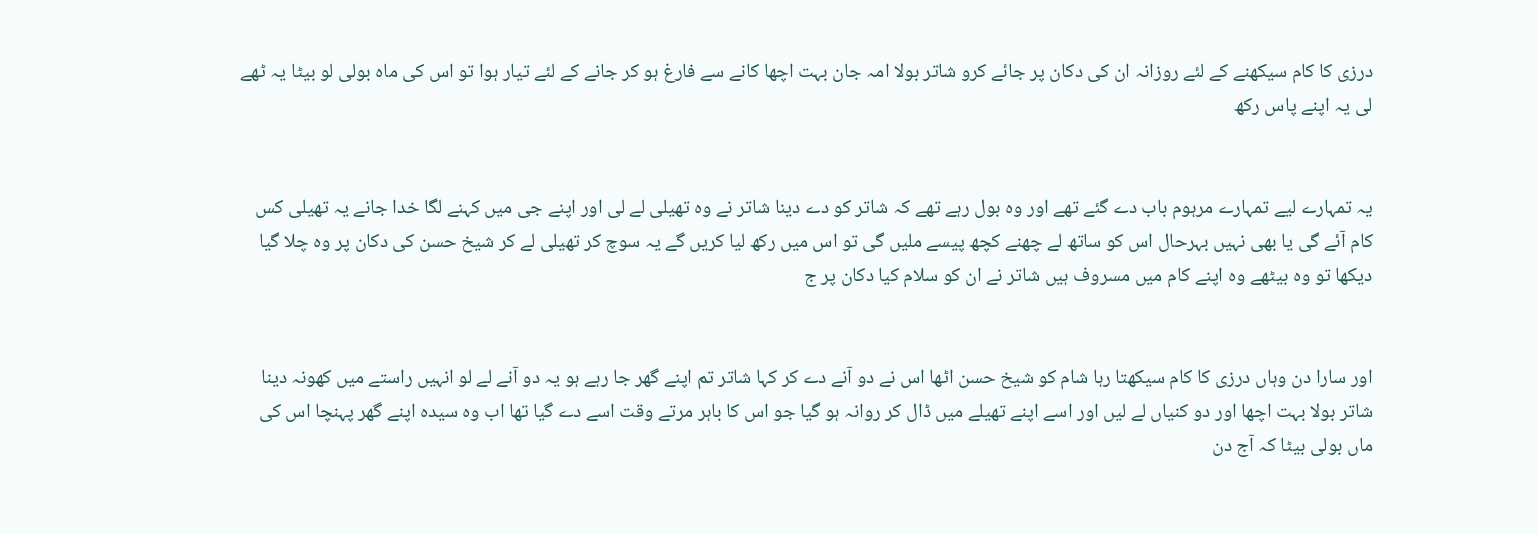درزی کا کام سیکھنے کے لئے روزانہ ان کی دکان پر جائے کرو شاتر بولا امہ جان بہت اچھا کانے سے فارغ ہو کر جانے کے لئے تیار ہوا تو اس کی ماہ بولی لو بیٹا یہ ٹھے لی یہ اپنے پاس رکھ


یہ تمہارے لیے تمہارے مرہوم باب دے گئے تھے اور وہ بول رہے تھے کہ شاتر کو دے دینا شاتر نے وہ تھیلی لے لی اور اپنے جی میں کہنے لگا خدا جانے یہ تھیلی کس کام آئے گی یا بھی نہیں بہرحال اس کو ساتھ لے چھنے کچھ پیسے ملیں گی تو اس میں رکھ لیا کریں گے یہ سوچ کر تھیلی لے کر شیخ حسن کی دکان پر وہ چلا گیا دیکھا تو وہ بیٹھے وہ اپنے کام میں مسروف ہیں شاتر نے ان کو سلام کیا دکان پر ج


اور سارا دن وہاں درزی کا کام سیکھتا رہا شام کو شیخ حسن اٹھا اس نے دو آنے دے کر کہا شاتر تم اپنے گھر جا رہے ہو یہ دو آنے لے لو انہیں راستے میں کھونہ دینا شاتر بولا بہت اچھا اور دو کنیاں لے لیں اور اسے اپنے تھیلے میں ڈال کر روانہ ہو گیا جو اس کا باہر مرتے وقت اسے دے گیا تھا اب وہ سیدہ اپنے گھر پہنچا اس کی ماں بولی بیٹا کہ آج دن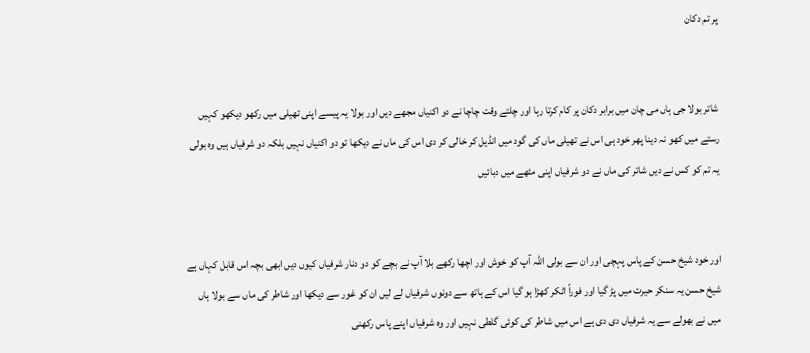پر تم دکان


شاتر بولا جی ہاں می چان میں برابر دکان پر کام کرتا رہا اور چلتے وقت چاچا نے دو اکنیاں مجھے دیں اور بولا یہ پیسے اپنی تھیلی میں رکھو دیکھو کہیں رستے میں کھو نہ دینا پھر خود ہی اس نے تھیلی ماں کی گود میں انڈیل کر خالی کر دی اس کی ماں نے دیکھا تو دو اکنیاں نہیں بلکہ دو شرفیاں ہیں وہ بولی یہ تم کو کس نے دیں شاتر کی ماں نے دو شرفیاں اپنی مٹھے میں دبائیں


اور خود شیخ حسن کے پاس پہچی اور ان سے بولی اللہ آپ کو خوش اور اچھا رکھے بلا آپ نے بچے کو دو دنار شرفیاں کیوں دیں ابھی بچہ اس قابل کہاں ہے شیخ حسن یہ سنکر حیرت میں پڑ گیا اور فوراً اٹکر کھڑا ہو گیا اس کے ہاتھ سے دونوں شرفیاں لے لیں ان کو غور سے دیکھا اور شاطر کی ماں سے بولا ہاں میں نے بھولے سے یہ شرفیاں دی دی ہے اس میں شاطر کی کوئی گلطی نہیں اور وہ شرفیاں اپنے پاس رکھنی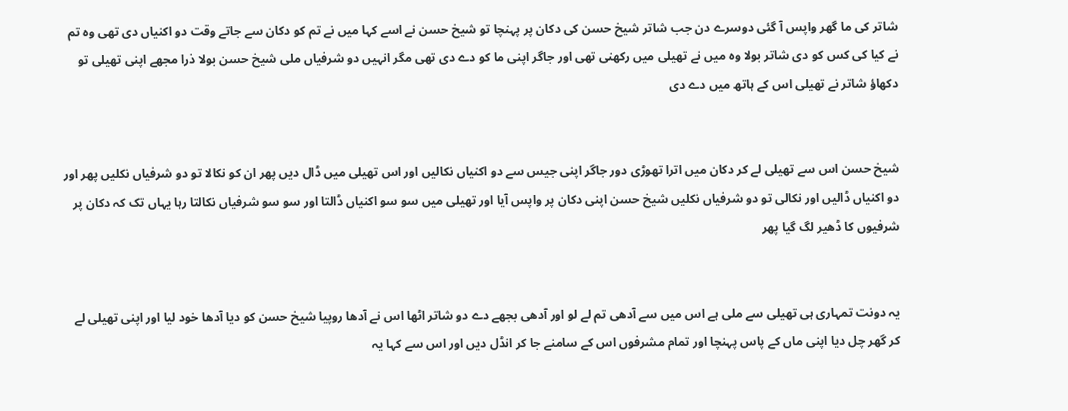شاتر کی ما گھر واپس آ گئی دوسرے دن جب شاتر شیخ حسن کی دکان پر پہنچا تو شیخ حسن نے اسے کہا میں نے تم کو دکان سے جاتے وقت دو اکنیاں دی تھی وہ تم نے کیا کی کس کو دی شاتر بولا وہ میں نے تھیلی میں رکھنی تھی اور جاگر اپنی ما کو دے دی تھی مگر انہیں دو شرفیاں ملی شیخ حسن بولا ذرا مجھے اپنی تھیلی تو دکھاؤ شاتر نے تھیلی اس کے ہاتھ میں دے دی


شیخ حسن اس سے تھیلی لے کر دکان میں اترا تھوڑی دور جاگر اپنی جیس سے دو اکنیاں نکالیں اور اس تھیلی میں ڈال دیں پھر ان کو نکالا تو دو شرفیاں نکلیں پھر اور دو اکنیاں ڈالیں اور نکالی تو دو شرفیاں نکلیں شیخ حسن اپنی دکان پر واپس آیا اور تھیلی میں سو سو اکنیاں ڈالتا اور سو سو شرفیاں نکالتا رہا یہاں تک کہ دکان پر شرفیوں کا ڈھیر لگ گیا پھر


یہ دونت تمہاری ہی تھیلی سے ملی ہے اس میں سے آدھی تم لے لو اور آدھی بجھے دے دو شاتر اٹھا اس نے آدھا روپیا شیخ حسن کو دیا آدھا خود لیا اور اپنی تھیلی لے کر گھر چل دیا اپنی ماں کے پاس پہنچا اور تمام مشرفوں اس کے سامنے جا کر انڈل دیں اور اس سے کہا یہ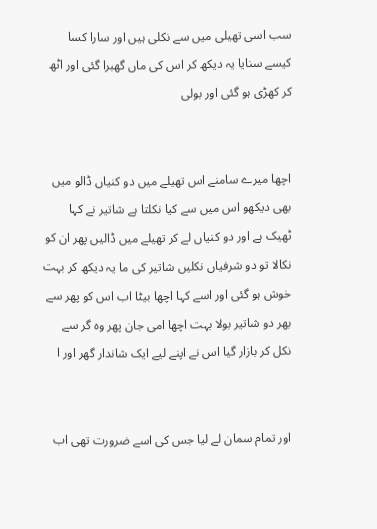سب اسی تھیلی میں سے نکلی ہیں اور سارا کسا کیسے سنایا یہ دیکھ کر اس کی ماں گھبرا گئی اور اٹھ کر کھڑی ہو گئی اور بولی


اچھا میرے سامنے اس تھیلے میں دو کنیاں ڈالو میں بھی دیکھو اس میں سے کیا نکلتا ہے شاتیر نے کہا ٹھیک ہے اور دو کنیاں لے کر تھیلے میں ڈالیں پھر ان کو نکالا تو دو شرفیاں نکلیں شاتیر کی ما یہ دیکھ کر بہت خوش ہو گئی اور اسے کہا اچھا بیٹا اب اس کو پھر سے بھر دو شاتیر بولا بہت اچھا امی جان پھر وہ گر سے نکل کر بازار گیا اس نے اپنے لیے ایک شاندار گھر اور ا


اور تمام سمان لے لیا جس کی اسے ضرورت تھی اب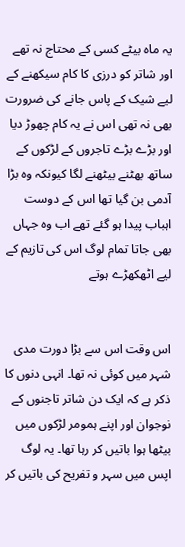یہ ماہ بیٹے کسی کے محتاج نہ تھے اور شاتر کو درزی کا کام سیکھنے کے لیے شیک کے پاس جانے کی ضرورت بھی نہ تھی اس نے یہ کام چھوڑ دیا اور بڑے بڑے تاجروں کے لڑکوں کے ساتھ بھٹنے بیٹھنے لگا کیونکہ وہ بڑا آدمی بن گیا تھا اس کے دوست اہباب پیدا ہو گئے تھے اب وہ جہاں بھی جاتا تمام لوگ اس کی تازیم کے لیے اٹھکھڑے ہوتے


اس وقت اس سے بڑا دورت مدی شہر میں کوئی نہ تھا۔ انہی دنوں کا ذکر ہے کہ ایک دن شاتر تاجنوں کے نوجوان اور اپنے ہمومر لڑکوں میں بیٹھا ہوا باتیں کر رہا تھا۔ یہ لوگ اپس میں سہر و تفریح کی باتیں کر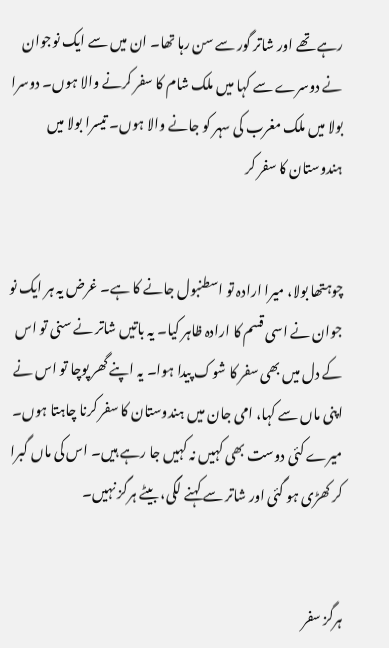رہے تھے اور شاتر گور سے سن رہا تھا۔ ان میں سے ایک نوجوان نے دوسرے سے کہا میں ملک شام کا سفر کرنے والا ہوں۔ دوسرا بولا میں ملک مغرب کی سہر کو جانے والا ہوں۔ تیسرا بولا میں ہندوستان کا سفر کر


چوہتھا بولا، میرا ارادہ تو اسطنبول جانے کا ہے۔ غرض یہ ہر ایک نو جوان نے اسی قسم کا ارادہ ظاہر کیا۔ یہ باتیں شاتر نے سنی تو اس کے دل میں بھی سفر کا شوک پیدا ہوا۔ یہ اپنے گھر پوچا تو اس نے اپنی ماں سے کہا، امی جان میں ہندوستان کا سفر کرنا چاہتا ہوں۔ میرے کئی دوست بھی کہیں نہ کہیں جا رہے ہیں۔ اس کی ماں گبرا کر کھڑی ہو گئی اور شاتر سے کہنے لگی، بیٹے ہرگز نہیں۔


ہرگز سفر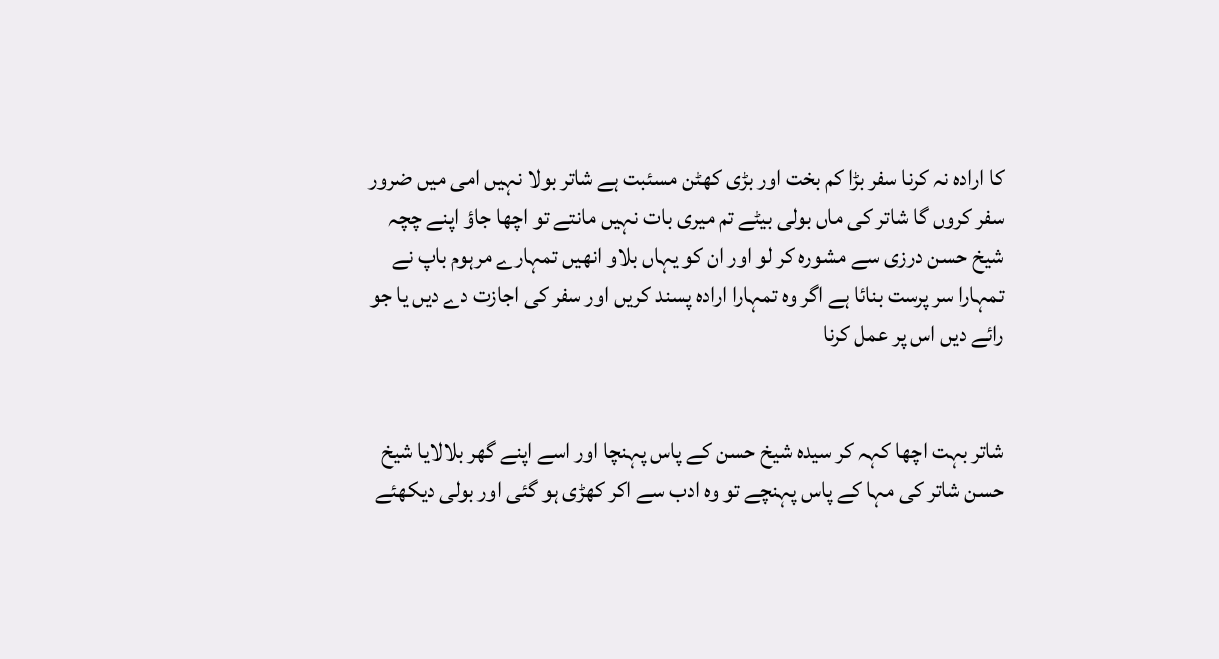کا ارادہ نہ کرنا سفر بڑا کم بخت اور بڑی کھٹن مسئبت ہے شاتر بولا نہیں امی میں ضرور سفر کروں گا شاتر کی ماں بولی بیٹے تم میری بات نہیں مانتے تو اچھا جاؤ اپنے چچہ شیخ حسن درزی سے مشورہ کر لو اور ان کو یہاں بلاو انھیں تمہارے مرہوم باپ نے تمہارا سر پرست بنائا ہے اگر وہ تمہارا ارادہ پسند کریں اور سفر کی اجازت دے دیں یا جو رائے دیں اس پر عمل کرنا


شاتر بہت اچھا کہہ کر سیدہ شیخ حسن کے پاس پہنچا اور اسے اپنے گھر بلالایا شیخ حسن شاتر کی مہا کے پاس پہنچے تو وہ ادب سے اکر کھڑی ہو گئی اور بولی دیکھئے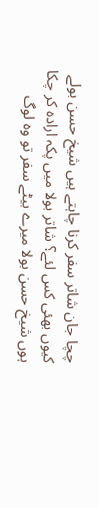چچا جان شاتر سفر کرنا چاہتے ہیں شیخ حسن بولے کیوں بھئی کس لئے؟ شاتر بولا میں پکہ ارادہ کر چکا ہوں شیخ حسن بولا میرے بیٹے سفر تو وہ لوگ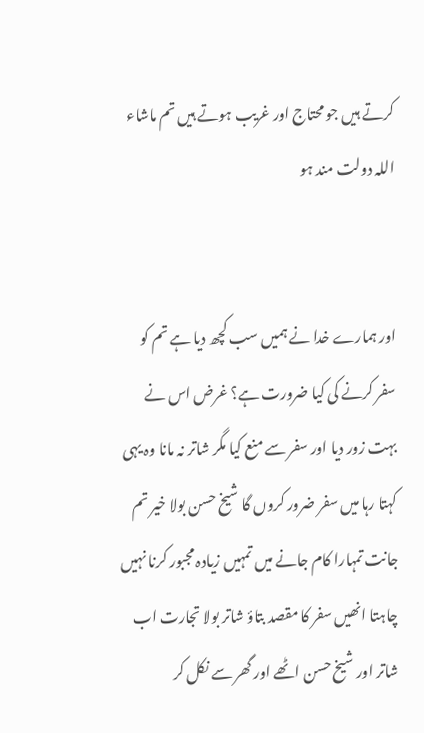کرتے ہیں جو محتاج اور غریب ہوتے ہیں تم ماشاء اللہ دولت مند ہو


اور ہمارے خدا نے ہمیں سب کچھ دیا ہے تم کو سفر کرنے کی کیا ضرورت ہے؟ غرض اس نے بہت زور دیا اور سفر سے منع کیا مگر شاتر نہ مانا وہ یہی کہتا رہا میں سفر ضرور کروں گا شیخ حسن بولا خیر تم جانت تمہارا کام جانے میں تمہیں زیادہ مجبور کرنا نہیں چاہتا انھیں سفر کا مقصد بتاؤ شاتر بولا تجارت اب شاتر اور شیخ حسن اٹھے اور گھر سے نکل کر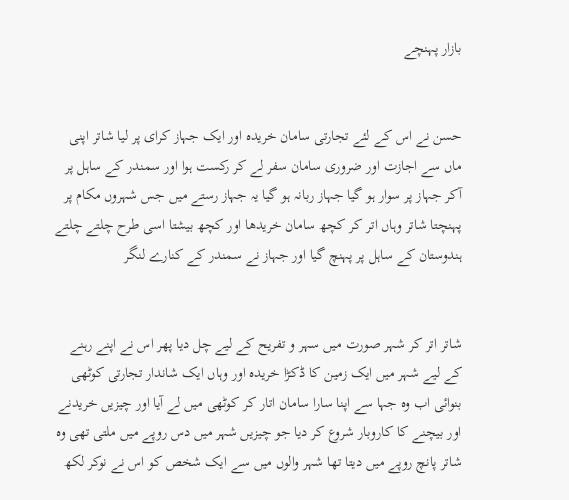بازار پہنچے


حسن نے اس کے لئے تجارتی سامان خریدہ اور ایک جہاز کرای پر لیا شاتر اپنی ماں سے اجازت اور ضروری سامان سفر لے کر رکست ہوا اور سمندر کے ساہل پر آکر جہاز پر سوار ہو گیا جہاز ربانہ ہو گیا یہ جہاز رستے میں جس شہروں مکام پر پہنچتا شاتر وہاں اتر کر کچھ سامان خریدھا اور کچھ بیشتا اسی طرح چلتے چلتے ہندوستان کے ساہل پر پہنچ گیا اور جہاز نے سمندر کے کنارے لنگر


شاتر اتر کر شہر صورت میں سہر و تفریح کے لیے چل دیا پھر اس نے اپنے رہنے کے لیے شہر میں ایک زمین کا ڈکڑا خریدہ اور وہاں ایک شاندار تجارتی کوٹھی بنوائی اب وہ جہا سے اپنا سارا سامان اتار کر کوٹھی میں لے آیا اور چیزیں خریدنے اور بیچنے کا کاروبار شروع کر دیا جو چیزیں شہر میں دس روپے میں ملتی تھی وہ شاتر پانچ روپے میں دیتا تھا شہر والوں میں سے ایک شخص کو اس نے نوکر لکھ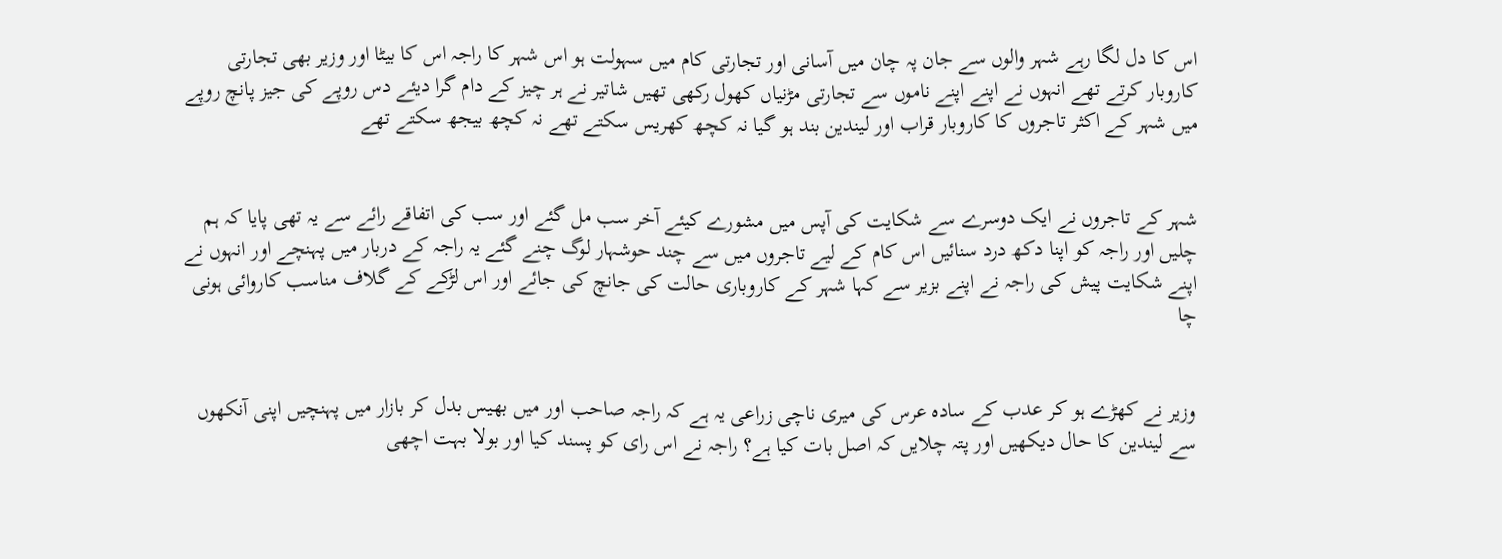اس کا دل لگا رہے شہر والوں سے جان پہ چان میں آسانی اور تجارتی کام میں سہولت ہو اس شہر کا راجہ اس کا بیٹا اور وزیر بھی تجارتی کاروبار کرتے تھے انہوں نے اپنے اپنے ناموں سے تجارتی مڑنیاں کھول رکھی تھیں شاتیر نے ہر چیز کے دام گرا دیئے دس روپے کی جیز پانچ روپے میں شہر کے اکثر تاجروں کا کاروبار قراب اور لیندین بند ہو گیا نہ کچھ کھریس سکتے تھے نہ کچھ بیجھ سکتے تھے


شہر کے تاجروں نے ایک دوسرے سے شکایت کی آپس میں مشورے کیئے آخر سب مل گئے اور سب کی اتفاقے رائے سے یہ تھی پایا کہ ہم چلیں اور راجہ کو اپنا دکھ درد سنائیں اس کام کے لیے تاجروں میں سے چند حوشہار لوگ چنے گئے یہ راجہ کے دربار میں پہنچے اور انہوں نے اپنے شکایت پیش کی راجہ نے اپنے بزیر سے کہا شہر کے کاروباری حالت کی جانچ کی جائے اور اس لڑکے کے گلاف مناسب کاروائی ہونی چا


وزیر نے کھڑے ہو کر عدب کے سادہ عرس کی میری ناچی زراعی یہ ہے کہ راجہ صاحب اور میں بھیس بدل کر بازار میں پہنچیں اپنی آنکھوں سے لیندین کا حال دیکھیں اور پتہ چلایں کہ اصل بات کیا ہے؟ راجہ نے اس رای کو پسند کیا اور بولا بہت اچھی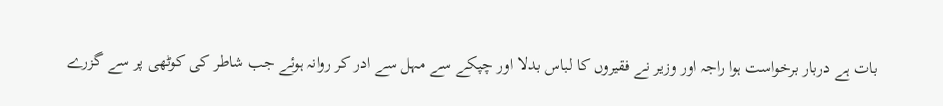بات ہے دربار برخواست ہوا راجہ اور وزیر نے فقیروں کا لباس بدلا اور چپکے سے مہل سے ادر کر روانہ ہوئے جب شاطر کی کوٹھی پر سے گزرے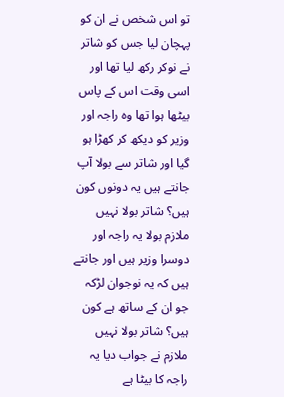تو اس شخص نے ان کو پہچان لیا جس کو شاتر نے نوکر رکھ لیا تھا اور اسی وقت اس کے پاس بیٹھا ہوا تھا وہ راجہ اور وزیر کو دیکھ کر کھڑا ہو گیا اور شاتر سے بولا آپ جانتے ہیں یہ دونوں کون ہیں؟ شاتر بولا نہیں ملازم بولا یہ راجہ اور دوسرا وزیر ہیں اور جانتے ہیں کہ یہ نوجوان لڑکہ جو ان کے ساتھ ہے کون ہیں؟ شاتر بولا نہیں ملازم نے جواب دیا یہ راجہ کا بیٹا ہے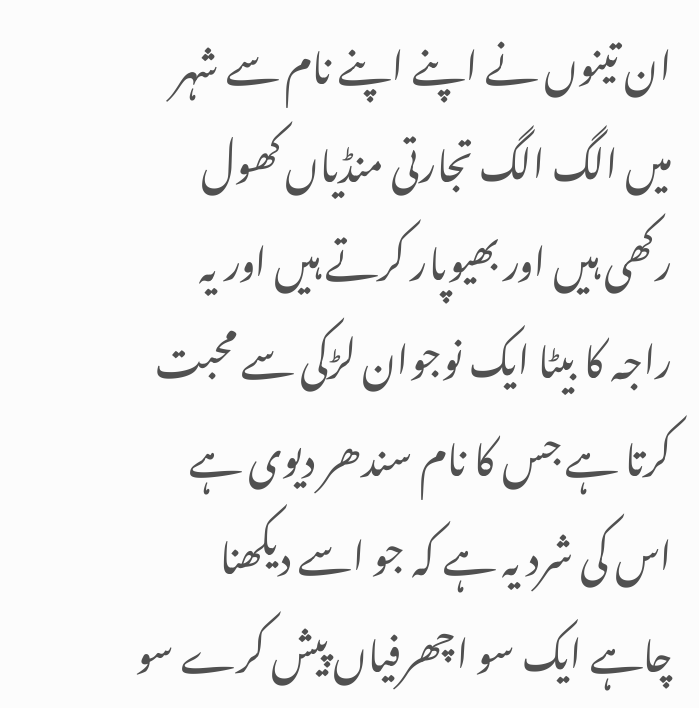ان تینوں نے اپنے اپنے نام سے شہر میں الگ الگ تجارتی منڈیاں کھول رکھی ہیں اور بھیوپار کرتے ہیں اور یہ راجہ کا بیٹا ایک نوجوان لڑکی سے محبت کرتا ہے جس کا نام سندھر دیوی ہے اس کی شرد یہ ہے کہ جو اسے دیکھنا چاہے ایک سو اچھرفیاں پیش کرے سو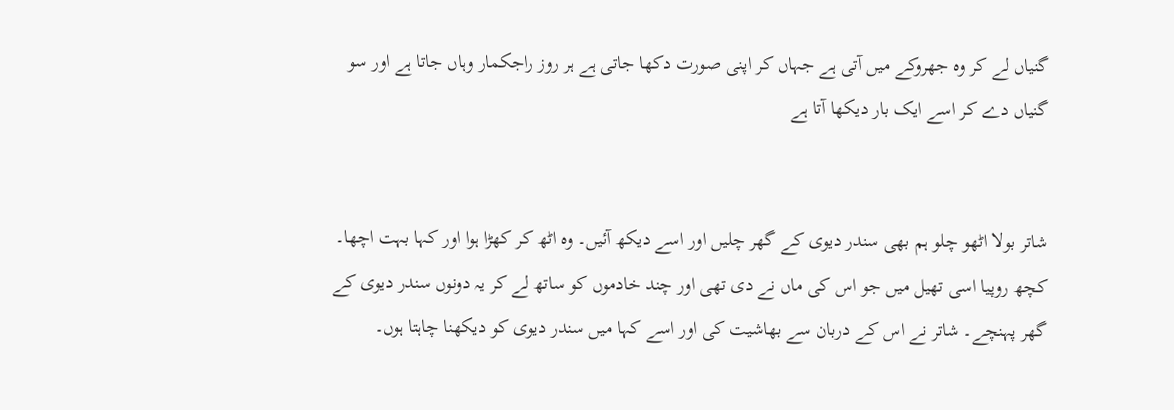گنیاں لے کر وہ جھروکے میں آتی ہے جہاں کر اپنی صورت دکھا جاتی ہے ہر روز راجکمار وہاں جاتا ہے اور سو گنیاں دے کر اسے ایک بار دیکھا آتا ہے


شاتر بولا اٹھو چلو ہم بھی سندر دیوی کے گھر چلیں اور اسے دیکھ آئیں۔ وہ اٹھ کر کھڑا ہوا اور کہا بہت اچھا۔ کچھ روپیا اسی تھیل میں جو اس کی ماں نے دی تھی اور چند خادموں کو ساتھ لے کر یہ دونوں سندر دیوی کے گھر پہنچے۔ شاتر نے اس کے دربان سے بھاشیت کی اور اسے کہا میں سندر دیوی کو دیکھنا چاہتا ہوں۔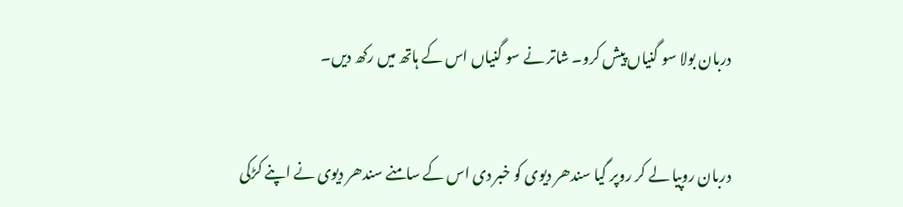دربان بولا سو گنیاں پیش کرو۔ شاتر نے سو گنیاں اس کے ہاتھ میں رکھ دیں۔


دربان روپیا لے کر روپر گیا سندھر دیوی کو خبر دی اس کے سامنے سندھر دیوی نے اپنے کڑکی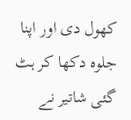کھول دی اور اپنا جلوہ دکھا کر ہٹ گئی شاتیر نے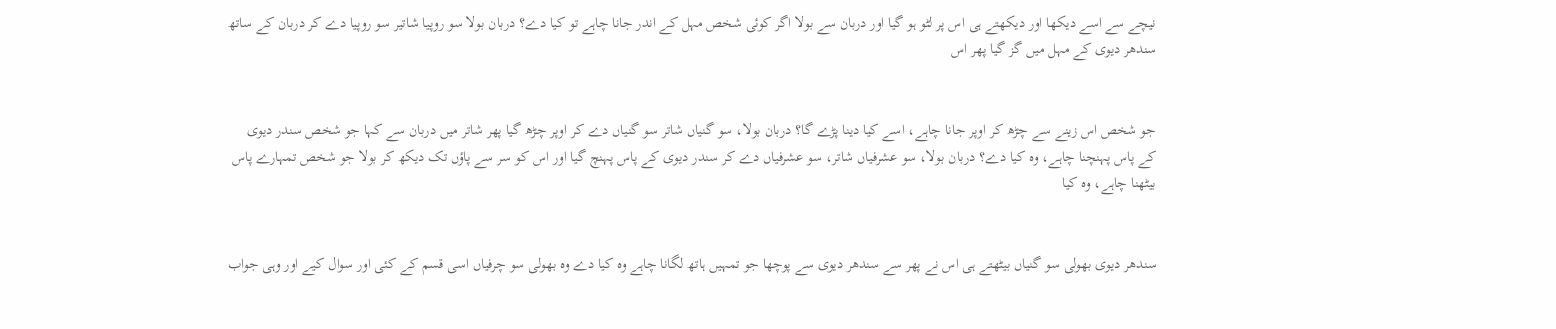نیچے سے اسے دیکھا اور دیکھتے ہی اس پر لٹو ہو گیا اور دربان سے بولا اگر کوئی شخص مہل کے اندر جانا چاہے تو کیا دے؟ دربان بولا سو روپیا شاتیر سو روپیا دے کر دربان کے ساتھ سندھر دیوی کے مہل میں گز گیا پھر اس


جو شخص اس زینے سے چڑھ کر اوپر جانا چاہے، اسے کیا دینا پڑے گا؟ دربان بولا، سو گنیاں شاتر سو گنیاں دے کر اوپر چڑھ گیا پھر شاتر میں دربان سے کہا جو شخص سندر دیوی کے پاس پہنچنا چاہے، وہ کیا دے؟ دربان بولا، سو عشرفیاں شاتر، سو عشرفیاں دے کر سندر دیوی کے پاس پہنچ گیا اور اس کو سر سے پاؤں تک دیکھ کر بولا جو شخص تمہارے پاس بیٹھنا چاہے، وہ کیا


سندھر دیوی بھولی سو گنیاں بیٹھتے ہی اس نے پھر سے سندھر دیوی سے پوچھا جو تمہیں ہاتھ لگانا چاہے وہ کیا دے وہ بھولی سو چرفیاں اسی قسم کے کئی اور سوال کیے اور وہی جواب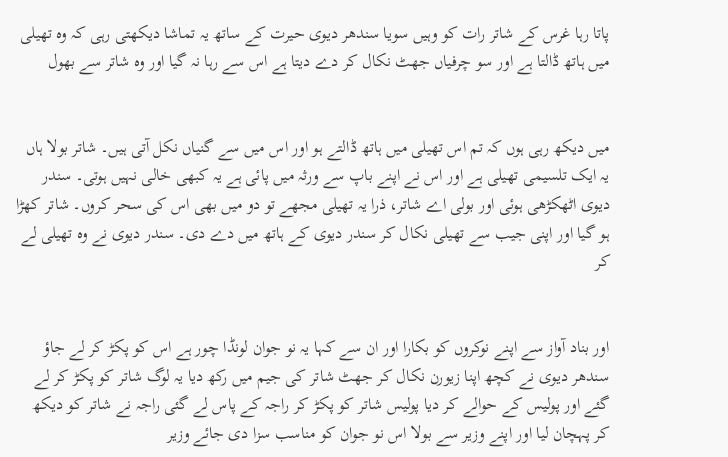پاتا رہا غرس کے شاتر رات کو وہیں سویا سندھر دیوی حیرت کے ساتھ یہ تماشا دیکھتی رہی کہ وہ تھیلی میں ہاتھ ڈالتا ہے اور سو چرفیاں جھٹ نکال کر دے دیتا ہے اس سے رہا نہ گیا اور وہ شاتر سے بھول


میں دیکھ رہی ہوں کہ تم اس تھیلی میں ہاتھ ڈالتے ہو اور اس میں سے گنیاں نکل آتی ہیں۔ شاتر بولا ہاں یہ ایک تلسیمی تھیلی ہے اور اس نے اپنے باپ سے ورثہ میں پائی ہے یہ کبھی خالی نہیں ہوتی۔ سندر دیوی اٹھکڑھی ہوئی اور بولی اے شاتر، ذرا یہ تھیلی مجھے تو دو میں بھی اس کی سحر کروں۔ شاتر کھڑا ہو گیا اور اپنی جیب سے تھیلی نکال کر سندر دیوی کے ہاتھ میں دے دی۔ سندر دیوی نے وہ تھیلی لے کر


اور بناد آواز سے اپنے نوکروں کو بکارا اور ان سے کہا یہ نو جوان لونڈا چور ہے اس کو پکڑ کر لے جاؤ سندھر دیوی نے کچھ اپنا زیورن نکال کر جھٹ شاتر کی جیم میں رکھ دیا یہ لوگ شاتر کو پکڑ کر لے گئے اور پولیس کے حوالے کر دیا پولیس شاتر کو پکڑ کر راجہ کے پاس لے گئی راجہ نے شاتر کو دیکھ کر پہچان لیا اور اپنے وزیر سے بولا اس نو جوان کو مناسب سزا دی جائے وزیر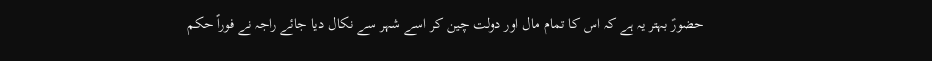حضورؑ بہتر یہ ہے کہ اس کا تمام مال اور دولت چین کر اسے شہر سے نکال دیا جائے راجہ نے فوراً حکم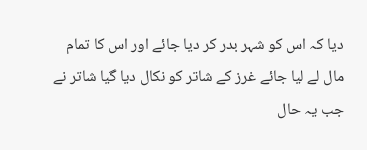دیا کہ اس کو شہر بدر کر دیا جائے اور اس کا تمام مال لے لیا جائے غرز کے شاتر کو نکال دیا گیا شاتر نے جب یہ حال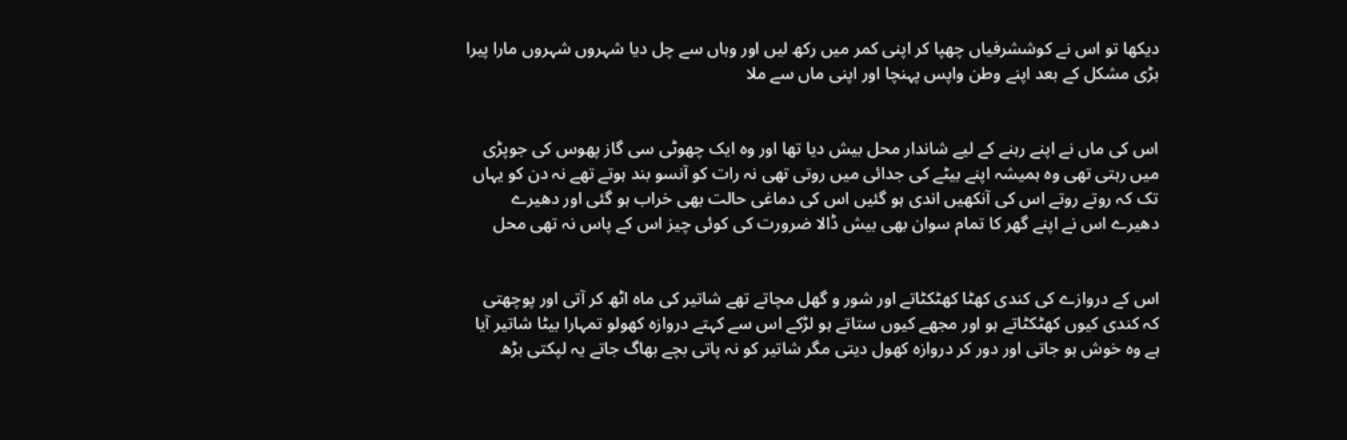دیکھا تو اس نے کوششرفیاں چھپا کر اپنی کمر میں رکھ لیں اور وہاں سے چل دیا شہروں شہروں مارا پیرا بڑی مشکل کے بعد اپنے وطن واپس پہنچا اور اپنی ماں سے ملا


اس کی ماں نے اپنے رہنے کے لیے شاندار محل بیش دیا تھا اور وہ ایک چھوٹی سی گاز پھوس کی جوپڑی میں رہتی تھی وہ ہمیشہ اپنے بیٹے کی جدائی میں روتی تھی نہ رات کو آنسو بند ہوتے تھے نہ دن کو یہاں تک کہ روتے روتے اس کی آنکھیں اندی ہو گئیں اس کی دماغی حالت بھی خراب ہو گئی اور دھیرے دھیرے اس نے اپنے گھر کا تمام سوان بھی بیش ڈالا ضرورت کی کوئی چیز اس کے پاس نہ تھی محل


اس کے دروازے کی کندی کھٹا کھٹکٹاتے اور شور و گھل مچاتے تھے شاتیر کی ماہ اٹھ کر آتی اور پوچھتی کہ کندی کیوں کھٹکٹاتے ہو اور مجھے کیوں ستاتے ہو لڑکے اس سے کہتے دروازہ کھولو تمہارا بیٹا شاتیر آیا ہے وہ خوش ہو جاتی اور دور کر دروازہ کھول دیتی مگر شاتیر کو نہ پاتی بچے بھاگ جاتے یہ لپکتی بڑھ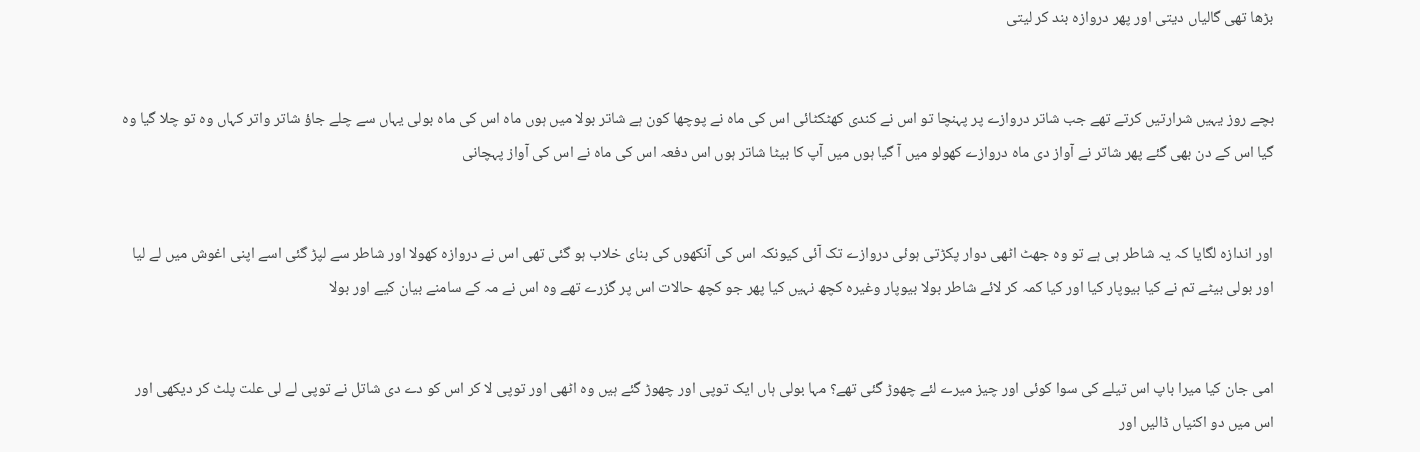بڑھا تھی گالیاں دیتی اور پھر دروازہ بند کر لیتی


بچے روز یہیں شرارتیں کرتے تھے جب شاتر دروازے پر پہنچا تو اس نے کندی کھٹکٹائی اس کی ماہ نے پوچھا کون ہے شاتر بولا میں ہوں ماہ اس کی ماہ بولی یہاں سے چلے جاؤ شاتر واتر کہاں وہ تو چلا گیا وہ گیا اس کے دن بھی گئے پھر شاتر نے آواز دی ماہ دروازے کھولو میں آ گیا ہوں میں آپ کا بیٹا شاتر ہوں اس دفعہ اس کی ماہ نے اس کی آواز پہچانی


اور اندازہ لگایا کہ یہ شاطر ہی ہے تو وہ جھٹ اٹھی دوار پکڑتی ہوئی دروازے تک آئی کیونکہ اس کی آنکھوں کی بنای خلاب ہو گئی تھی اس نے دروازہ کھولا اور شاطر سے لپڑ گئی اسے اپنی اغوش میں لے لیا اور بولی بیٹے تم نے کیا بیوپار کیا اور کیا کمہ کر لائے شاطر بولا بیوپار وغیرہ کچھ نہیں کیا پھر جو کچھ حالات اس پر گزرے تھے وہ اس نے مہ کے سامنے بیان کیے اور بولا


امی جان کیا میرا باپ اس تیلے کی سوا کوئی اور چیز میرے لئے چھوڑ گئی تھے؟ مہا بولی ہاں ایک توپی اور چھوڑ گئے ہیں وہ اٹھی اور توپی لا کر اس کو دے دی شاتل نے توپی لے لی علت پلٹ کر دیکھی اور اس میں دو اکنیاں ڈالیں اور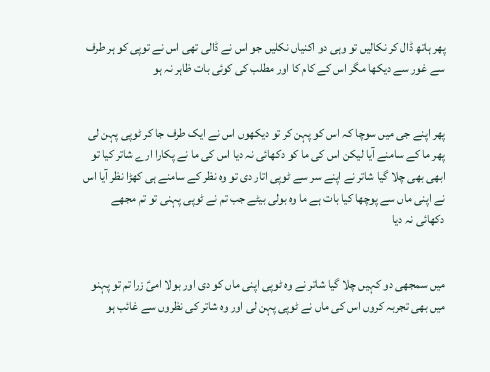پھر ہاتھ ڈال کر نکالیں تو وہی دو اکنیاں نکلیں جو اس نے ڈالی تھی اس نے توپی کو ہر طرف سے غور سے دیکھا مگر اس کے کام کا اور مطلب کی کوئی بات ظاہر نہ ہو


پھر اپنے جی میں سوچا کہ اس کو پہن کر تو دیکھوں اس نے ایک طرف جا کر ٹوپی پہن لی پھر ما کے سامنے آیا لیکن اس کی ما کو دکھائی نہ دیا اس کی ما نے پکارا ارے شاتر کیا تو ابھی بھی چلا گیا شاتر نے اپنے سر سے ٹوپی اتار دی تو وہ نظر کے سامنے ہی کھڑا نظر آیا اس نے اپنی ماں سے پوچھا کیا بات ہے ما وہ بولی بیٹے جب تم نے ٹوپی پہنی تو تم مجھے دکھائی نہ دیا


میں سمجھی دو کہیں چلا گیا شاتر نے وہ ٹوپی اپنی ماں کو دی اور بولا امیؑ زرا تم تو پہنو میں بھی تجربہ کروں اس کی ماں نے ٹوپی پہن لی اور وہ شاتر کی نظروں سے غائب ہو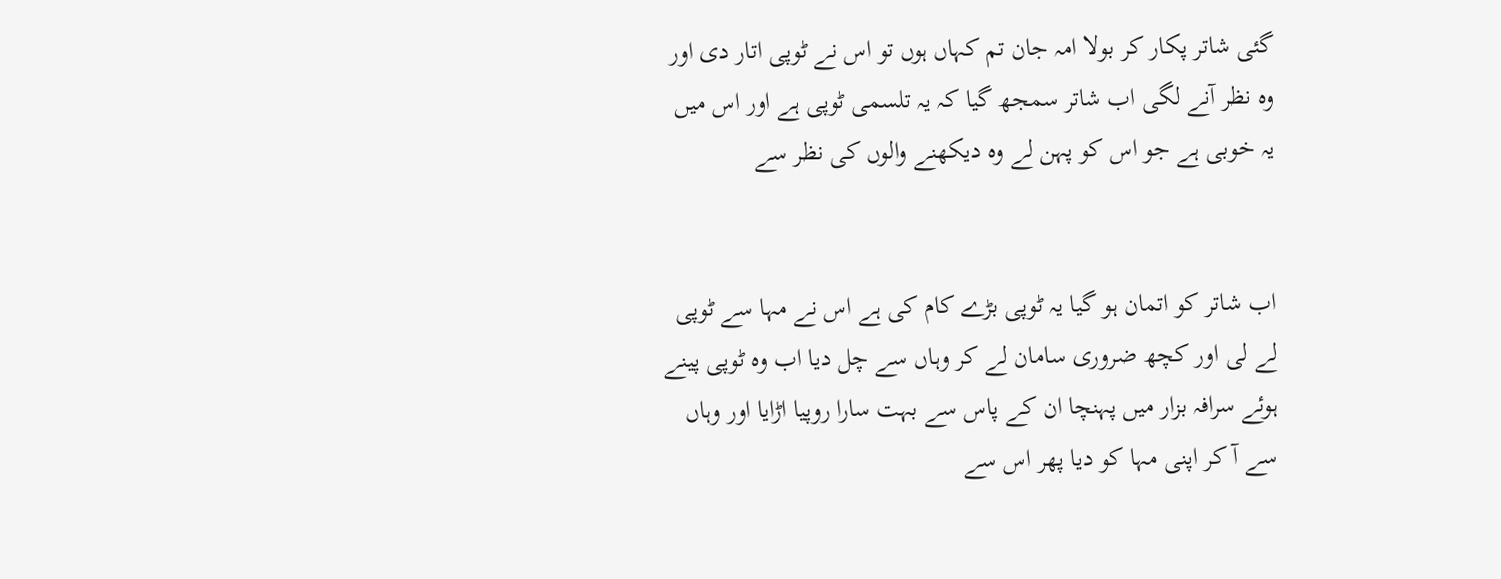گئی شاتر پکار کر بولا امہ جان تم کہاں ہوں تو اس نے ٹوپی اتار دی اور وہ نظر آنے لگی اب شاتر سمجھ گیا کہ یہ تلسمی ٹوپی ہے اور اس میں یہ خوبی ہے جو اس کو پہن لے وہ دیکھنے والوں کی نظر سے


اب شاتر کو اتمان ہو گیا یہ ٹوپی بڑے کام کی ہے اس نے مہا سے ٹوپی لے لی اور کچھ ضروری سامان لے کر وہاں سے چل دیا اب وہ ٹوپی پینے ہوئے سرافہ بزار میں پہنچا ان کے پاس سے بہت سارا روپیا اڑایا اور وہاں سے آ کر اپنی مہا کو دیا پھر اس سے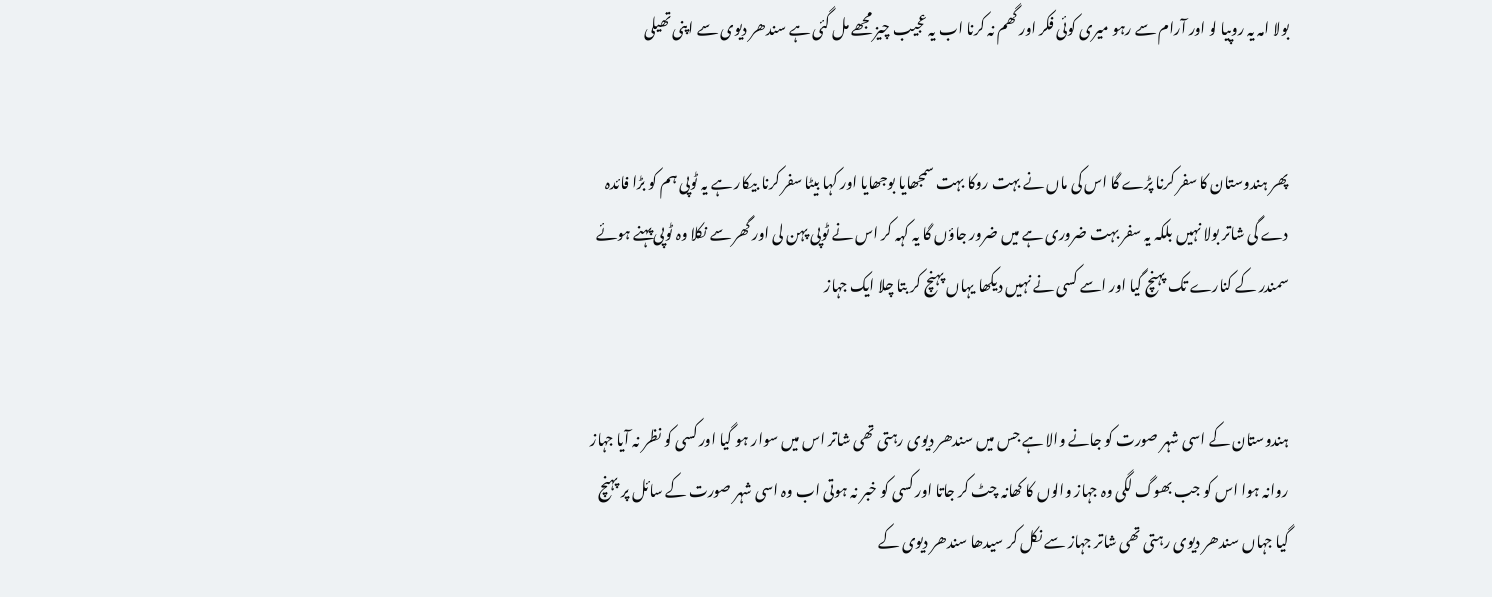بولا امہ یہ روپیا لو اور آرام سے رہو میری کوئی فکر اور گھم نہ کرنا اب یہ عجیب چیز مجھے مل گئی ہے سندھر دیوی سے اپنی تھیلی


پھر ہندوستان کا سفر کرنا پڑے گا اس کی ماں نے بہت روکا بہت سمجھایا بوجھایا اور کہا بیٹا سفر کرنا بیکار ہے یہ ٹوپی ہم کو بڑا فائدہ دے گی شاتر بولا نہیں بلکہ یہ سفر بہت ضروری ہے میں ضرور جاؤں گا یہ کہہ کر اس نے ٹوپی پہن لی اور گھر سے نکلا وہ ٹوپی پہنے ہوئے سمندر کے کنارے تک پہنچ گیا اور اسے کسی نے نہیں دیکھا یہاں پہنچ کر بتا چلا ایک جہاز


ہندوستان کے اسی شہر صورت کو جانے والا ہے جس میں سندھر دیوی رہتی تھی شاتر اس میں سوار ہو گیا اور کسی کو نظر نہ آیا جہاز روانہ ہوا اس کو جب بھوگ لگی وہ جہاز والوں کا کھانہ چٹ کر جاتا اور کسی کو خبر نہ ہوتی اب وہ اسی شہر صورت کے سائل پر پہنچ گیا جہاں سندھر دیوی رہتی تھی شاتر جہاز سے نکل کر سیدھا سندھر دیوی کے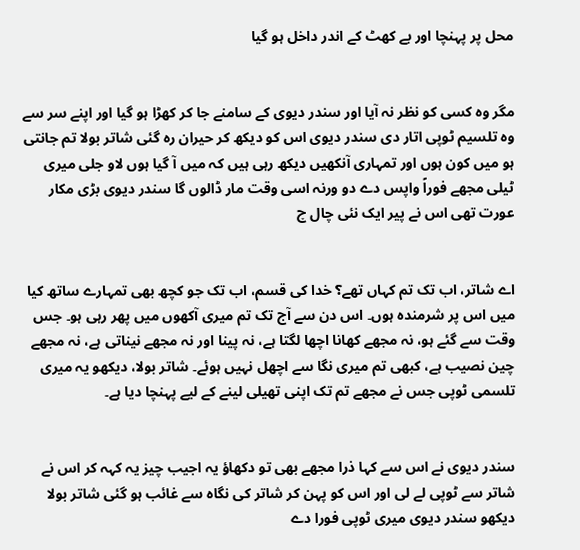محل پر پہنچا اور بے کھٹ کے اندر داخل ہو گیا


مگر وہ کسی کو نظر نہ آیا اور سندر دیوی کے سامنے جا کر کھڑا ہو گیا اور اپنے سر سے وہ تلسیم ٹوپی اتار دی سندر دیوی اس کو دیکھ کر حیران رہ گئی شاتر بولا تم جانتی ہو میں کون ہوں اور تمہاری آنکھیں دیکھ رہی ہیں کہ میں آ گیا ہوں لاو جلی میری ٹیلی مجھے فوراً واپس دے دو ورنہ اسی وقت مار ڈالوں گا سندر دیوی بڑی مکار عورت تھی اس نے پیر ایک نئی چال چ


اے شاتر، اب تک تم کہاں تھے؟ خدا کی قسم، اب تک جو کچھ بھی تمہارے ساتھ کیا میں اس پر شرمندہ ہوں۔ اس دن سے آج تک تم میری آکھوں میں پھر رہی ہو۔ جس وقت سے گئے ہو، نہ مجھے کھانا اچھا لگتا ہے، نہ پینا اور نہ مجھے نیناتی ہے، نہ مجھے چین نصیب ہے، کبھی تم میری نگا سے اچھل نہیں ہوئے۔ شاتر بولا، دیکھو یہ میری تلسمی ٹوپی جس نے مجھے تم تک اپنی تھیلی لینے کے لیے پہنچا دیا ہے۔


سندر دیوی نے اس سے کہا ذرا مجھے بھی تو دکھاؤ یہ اجیب چیز یہ کہہ کر اس نے شاتر سے ٹوپی لے لی اور اس کو پہن کر شاتر کی نگاہ سے غائب ہو گئی شاتر بولا دیکھو سندر دیوی میری ٹوپی فورا دے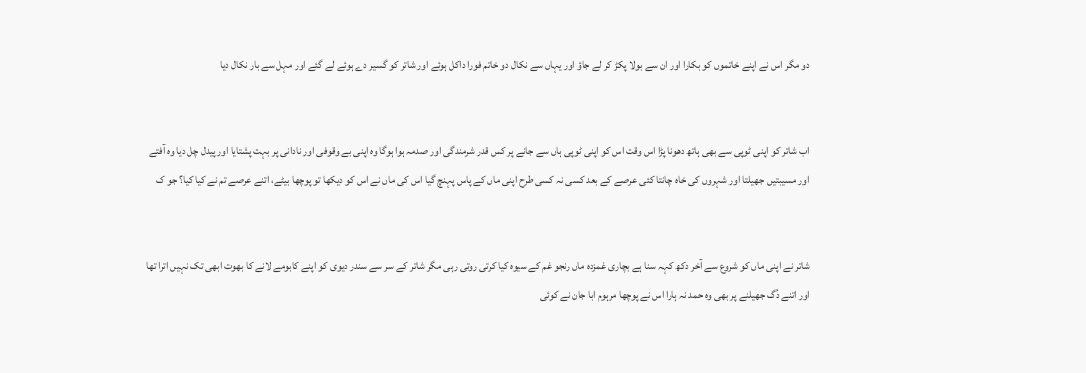دو مگر اس نے اپنے خاتموں کو بکارا اور ان سے بولا پکڑ کر لے جاؤ اور یہاں سے نکال دو خاتم فورا داکل ہوئے اور شاتر کو گسیر دے ہوئے لے گئے اور مہل سے بار نکال دیا


اب شاتر کو اپنی ٹوپی سے بھی ہاتھ دھونا پڑا اس وقت اس کو اپنی ٹوپی ہاں سے جانے پر کس قدر شرمندگی اور صدمہ ہوا ہوگا وہ اپنی بے وقوفی اور نادانی پر بہت پشتایا اور پیدل چل دیا وہ آفتے اور مسیبتیں جھیلتا اور شہروں کی خاہ چانتا کئی عرصے کے بعد کسی نہ کسی طرح اپنی ماں کے پاس پہنچ گیا اس کی ماں نے اس کو دیکھا تو پوچھا بیٹے، اتنے عرصے تم نے کیا کیا؟ جو ک


شاتر نے اپنی ماں کو شروع سے آخر دکھ کہہ سنا ہے بچاری غمزدہ ماں رنجو غم کے سیوہ کیا کرتی روتی رہی مگر شاتر کے سر سے سندر دیوی کو اپنے کابومے لانے کا بھوت ابھی تک نہیں اترا تھا اور اتنے دُگ جھیلنے پر بھی وہ حمد نہ ہارا اس نے پوچھا مرہوم ابا جان نے کوئی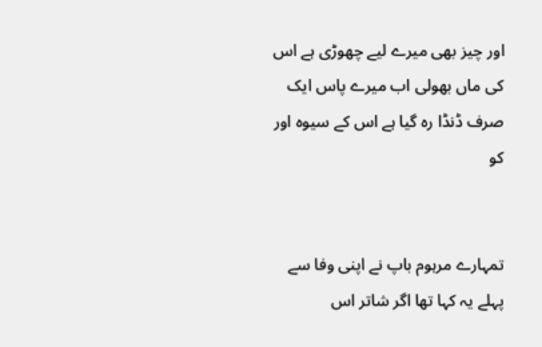اور چیز بھی میرے لیے چھوڑی ہے اس کی ماں بھولی اب میرے پاس ایک صرف ڈنڈا رہ گیا ہے اس کے سیوہ اور کو


تمہارے مرہوم باپ نے اپنی وفا سے پہلے یہ کہا تھا اگر شاتر اس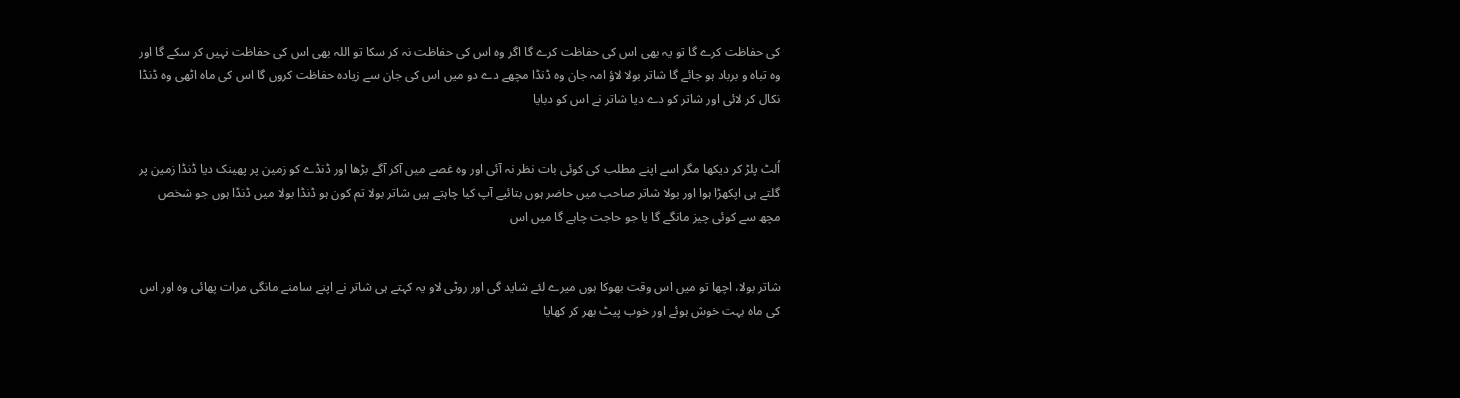کی حفاظت کرے گا تو یہ بھی اس کی حفاظت کرے گا اگر وہ اس کی حفاظت نہ کر سکا تو اللہ بھی اس کی حفاظت نہیں کر سکے گا اور وہ تباہ و برباد ہو جائے گا شاتر بولا لاؤ امہ جان وہ ڈنڈا مچھے دے دو میں اس کی جان سے زیادہ حفاظت کروں گا اس کی ماہ اٹھی وہ ڈنڈا نکال کر لائی اور شاتر کو دے دیا شاتر نے اس کو دبایا


اُلٹ پلڑ کر دیکھا مگر اسے اپنے مطلب کی کوئی بات نظر نہ آئی اور وہ غصے میں آکر آگے بڑھا اور ڈنڈے کو زمین پر پھینک دیا ڈنڈا زمین پر گلتے ہی اپکھڑا ہوا اور بولا شاتر صاحب میں حاضر ہوں بتائیے آپ کیا چاہتے ہیں شاتر بولا تم کون ہو ڈنڈا بولا میں ڈنڈا ہوں جو شخص مچھ سے کوئی چیز مانگے گا یا جو حاجت چاہے گا میں اس


شاتر بولا، اچھا تو میں اس وقت بھوکا ہوں میرے لئے شاید گی اور روٹی لاو یہ کہتے ہی شاتر نے اپنے سامنے مانگی مرات پھائی وہ اور اس کی ماہ بہت خوش ہوئے اور خوب پیٹ بھر کر کھایا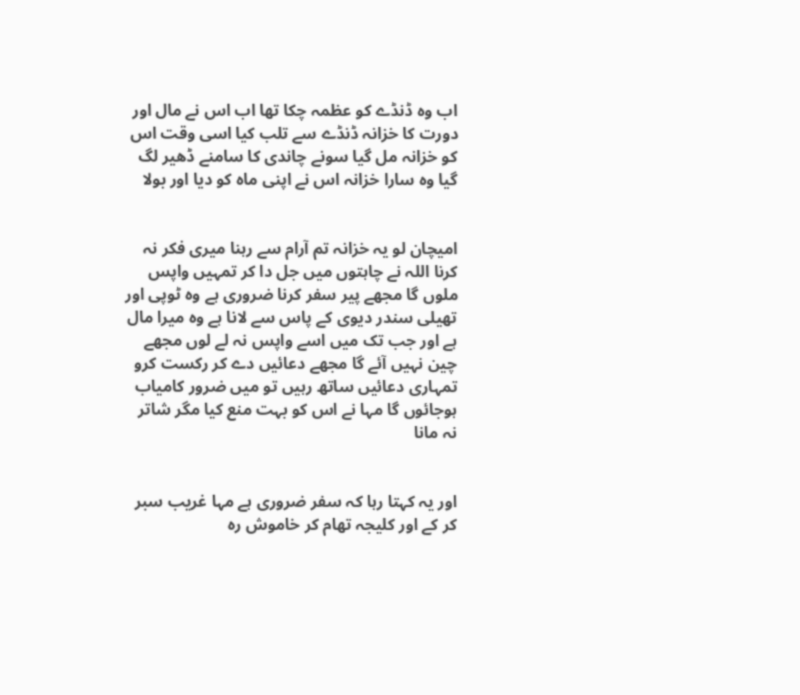اب وہ ڈنڈے کو عظمہ چکا تھا اب اس نے مال اور دورت کا خزانہ ڈنڈے سے تلب کیا اسی وقت اس کو خزانہ مل گیا سونے چاندی کا سامنے ڈھیر لگ گیا وہ سارا خزانہ اس نے اپنی ماہ کو دیا اور بولا


امیچان لو یہ خزانہ تم آرام سے رہنا میری فکر نہ کرنا اللہ نے چاہتوں میں جل دا کر تمہیں واپس ملوں گا مجھے پیر سفر کرنا ضروری ہے وہ ٹوپی اور تھیلی سندر دیوی کے پاس سے لانا ہے وہ میرا مال ہے اور جب تک میں اسے واپس نہ لے لوں مجھے چین نہیں آئے گا مجھے دعائیں دے کر رکست کرو تمہاری دعائیں ساتھ رہیں تو میں ضرور کامیاب ہوجائوں گا مہا نے اس کو بہت منع کیا مگر شاتر نہ مانا


اور یہ کہتا رہا کہ سفر ضروری ہے مہا غریب سبر کر کے اور کلیجہ تھام کر خاموش رہ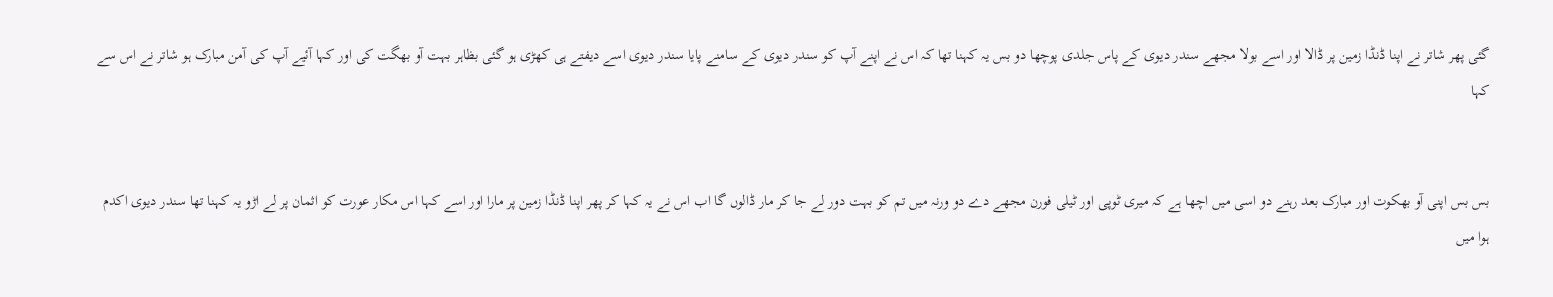گئی پھر شاتر نے اپنا ڈنڈا زمین پر ڈالا اور اسے بولا مجھے سندر دیوی کے پاس جلدی پوچھا دو بس یہ کہنا تھا کہ اس نے اپنے آپ کو سندر دیوی کے سامنے پایا سندر دیوی اسے دیفتے ہی کھڑی ہو گئی بظاہر بہت آو بھگت کی اور کہا آئیے آپ کی آمن مبارک ہو شاتر نے اس سے کہا


بس بس اپنی آو بھکوت اور مبارک بعد رہنے دو اسی میں اچھا ہے کہ میری ٹوپی اور ٹیلی فورن مجھے دے دو ورنہ میں تم کو بہت دور لے جا کر مار ڈالوں گا اب اس نے یہ کہا کر پھر اپنا ڈنڈا زمین پر مارا اور اسے کہا اس مکار عورت کو اثمان پر لے اڑو یہ کہنا تھا سندر دیوی اکدم ہوا میں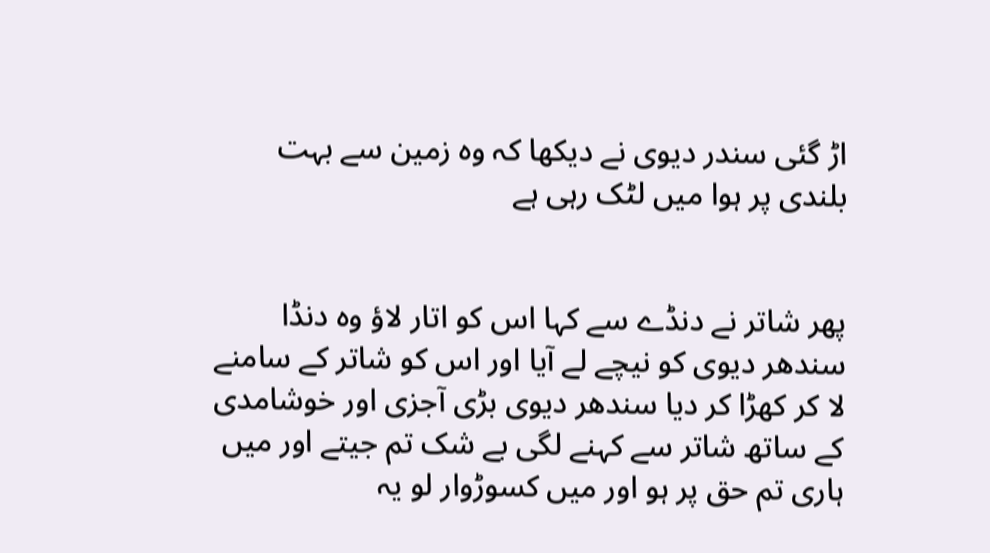اڑ گئی سندر دیوی نے دیکھا کہ وہ زمین سے بہت بلندی پر ہوا میں لٹک رہی ہے


پھر شاتر نے دنڈے سے کہا اس کو اتار لاؤ وہ دنڈا سندھر دیوی کو نیچے لے آیا اور اس کو شاتر کے سامنے لا کر کھڑا کر دیا سندھر دیوی بڑی آجزی اور خوشامدی کے ساتھ شاتر سے کہنے لگی بے شک تم جیتے اور میں ہاری تم حق پر ہو اور میں کسوڑوار لو یہ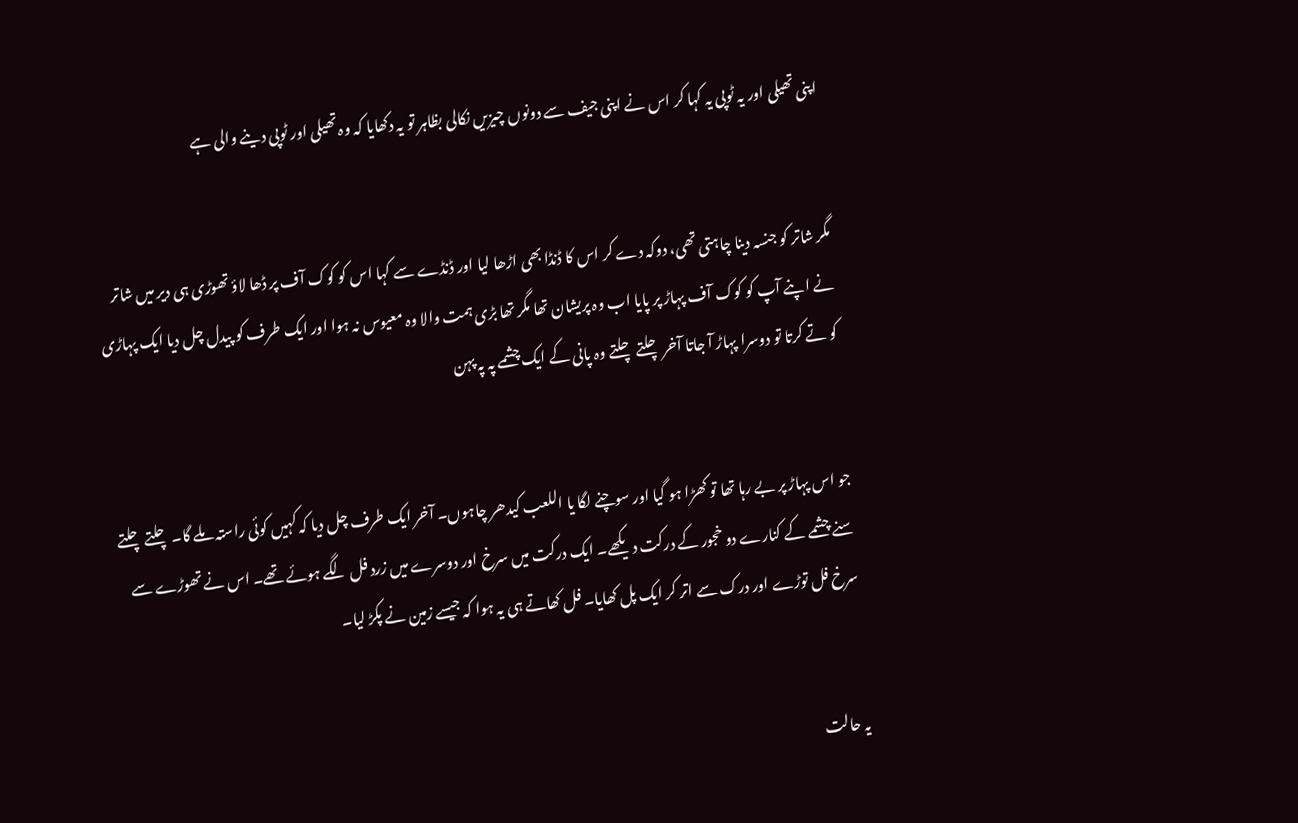اپنی تھیلی اور یہ ٹوپی یہ کہا کر اس نے اپنی جیف سے دونوں چیزیں نکالی بظاہر تو یہ دکھایا کہ وہ تھیلی اور ٹوپی دینے والی ہے


مگر شاتر کو جنسہ دینا چاہتی تھی، دوکہ دے کر اس کا ڈنڈا بھی اڑھا لیا اور ڈنڈے سے کہا اس کو کوک آف پر ڈھا لاؤ تھوڑی ہی دیر میں شاتر نے اپنے آپ کو کوک آف پہاڑ پر پایا اب وہ پریشان تھا مگر تھا بڑی ہمت والا وہ معیوس نہ ہوا اور ایک طرف کو پیدل چل دیا ایک پہاڑی کو تے کرتا تو دوسرا پہاڑ آ جاتا آخر چلتے چلتے وہ پانی کے ایک چشمے پہ پہ پہن


جو اس پہاڑ پر بے رہا تھا تو کھڑا ہو گیا اور سوچنے لگا یا اللعب کیدھر چاہوں۔ آخر ایک طرف چل دیا کہ کہیں کوئی راستہ ملے گا۔ چلتے چلتے سنے چشمے کے کنارے دو خجور کے درکت دیکھے۔ ایک درکت میں سرخ اور دوسرے میں زرد فل لگے ہوئے تھے۔ اس نے تھوڑے سے سرخ فل توڑے اور درک سے اتر کر ایک پل کھایا۔ فل کھاتے ہی یہ ہوا کہ جیسے زمین نے پکڑ لیا۔


یہ حالت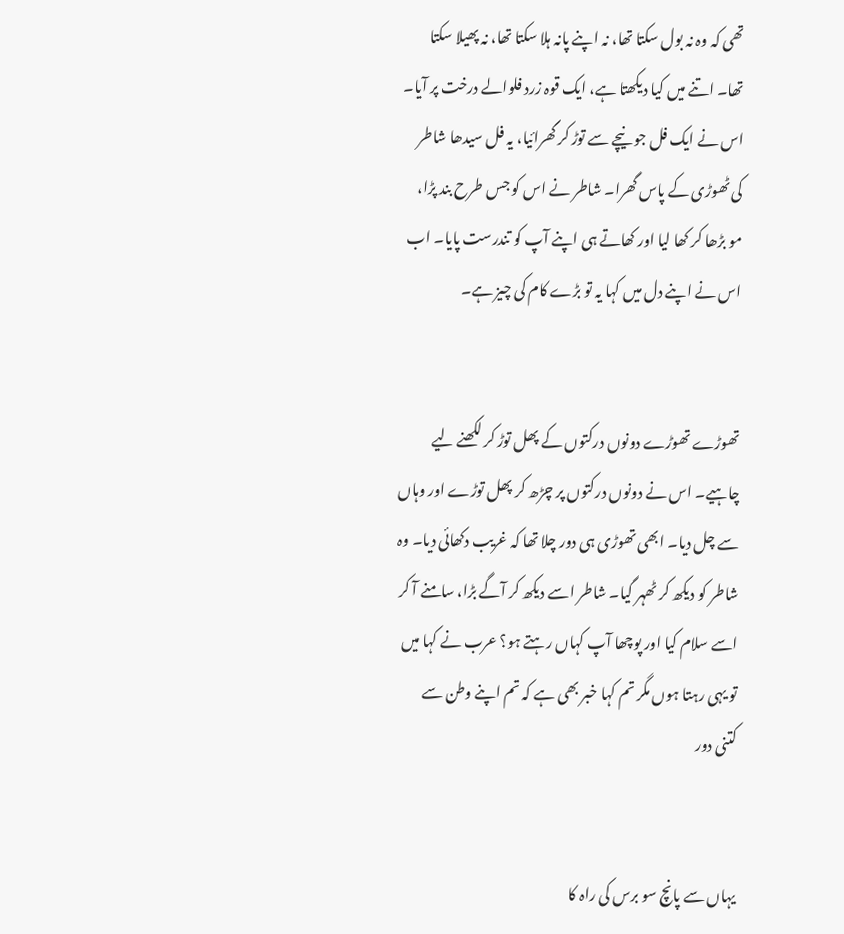تھی کہ وہ نہ بول سکتا تھا، نہ اپنے پانہ ہلا سکتا تھا، نہ پھیلا سکتا تھا۔ اتنے میں کیا دیکھتا ہے، ایک قوہ زرد فلوالے درخت پر آیا۔ اس نے ایک فل جو نیچے سے توڑ کر گھرائیا، یہ فل سیدھا شاطر کی ٹھوڑی کے پاس گھرا۔ شاطر نے اس کو جس طرح بند پڑا، مو بڑھا کر کھا لیا اور کھاتے ہی اپنے آپ کو تندرست پایا۔ اب اس نے اپنے دل میں کہا یہ تو بڑے کام کی چیز ہے۔


تھوڑے تھوڑے دونوں درکتوں کے پھل توڑ کر لکھنے لیے چاہیے۔ اس نے دونوں درکتوں پر چڑھ کر پھل توڑے اور وہاں سے چل دیا۔ ابھی تھوڑی ہی دور چلا تھا کہ غریب دکھائی دیا۔ وہ شاطر کو دیکھ کر ٹھہر گیا۔ شاطر اسے دیکھ کر آگے بڑا، سامنے آ کر اسے سلام کیا اور پوچھا آپ کہاں رہتے ہو؟ عرب نے کہا میں تو یہی رہتا ہوں مگر تم کہا خبر بھی ہے کہ تم اپنے وطن سے کتنی دور


یہاں سے پانچ سو برس کی راہ کا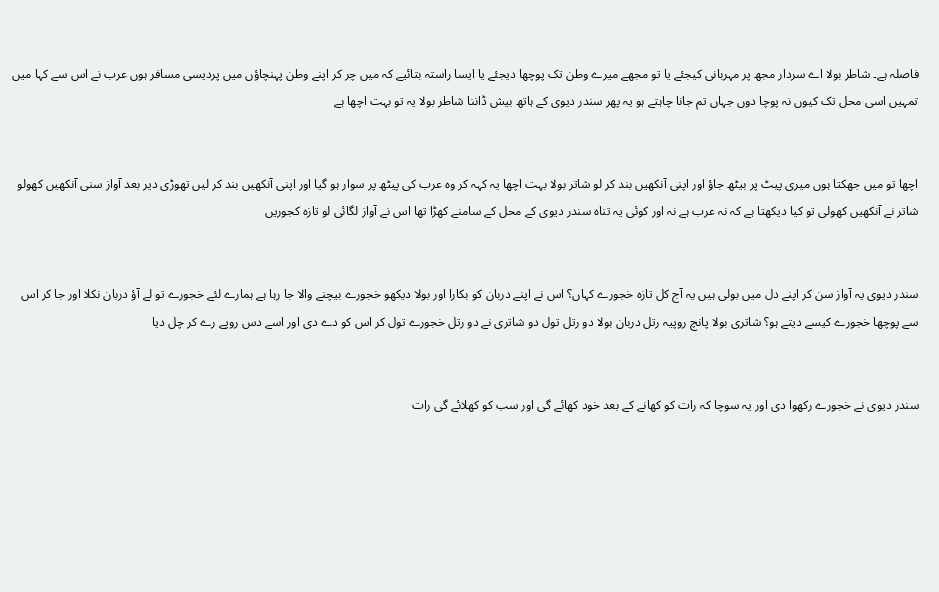فاصلہ ہے۔ شاطر بولا اے سردار مجھ پر مہربانی کیجئے یا تو مجھے میرے وطن تک پوچھا دیجئے یا ایسا راستہ بتائیے کہ میں چر کر اپنے وطن پہنچاؤں میں پردیسی مسافر ہوں عرب نے اس سے کہا میں تمہیں اسی محل تک کیوں نہ پوچا دوں جہاں تم جانا چاہتے ہو یہ پھر سندر دیوی کے ہاتھ بیش ڈاننا شاطر بولا یہ تو بہت اچھا ہے


اچھا تو میں جھکتا ہوں میری پیٹ پر بیٹھ جاؤ اور اپنی آنکھیں بند کر لو شاتر بولا بہت اچھا یہ کہہ کر وہ عرب کی پیٹھ پر سوار ہو گیا اور اپنی آنکھیں بند کر لیں تھوڑی دیر بعد آواز سنی آنکھیں کھولو شاتر نے آنکھیں کھولی تو کیا دیکھتا ہے کہ نہ عرب ہے نہ اور کوئی یہ تناہ سندر دیوی کے محل کے سامنے کھڑا تھا اس نے آواز لگائی لو تازہ کجوریں


سندر دیوی یہ آواز سن کر اپنے دل میں بولی ہیں یہ آج کل تازہ خجورے کہاں؟ اس نے اپنے دربان کو بکارا اور بولا دیکھو خجورے بیچنے والا جا رہا ہے ہمارے لئے خجورے تو لے آؤ دربان نکلا اور جا کر اس سے پوچھا خجورے کیسے دیتے ہو؟ شاتری بولا پانچ روپیہ رتل دربان بولا دو رتل تول دو شاتری نے دو رتل خجورے تول کر اس کو دے دی اور اسے دس روپے رے کر چل دیا


سندر دیوی نے خجورے رکھوا دی اور یہ سوچا کہ رات کو کھانے کے بعد خود کھائے گی اور سب کو کھلائے گی رات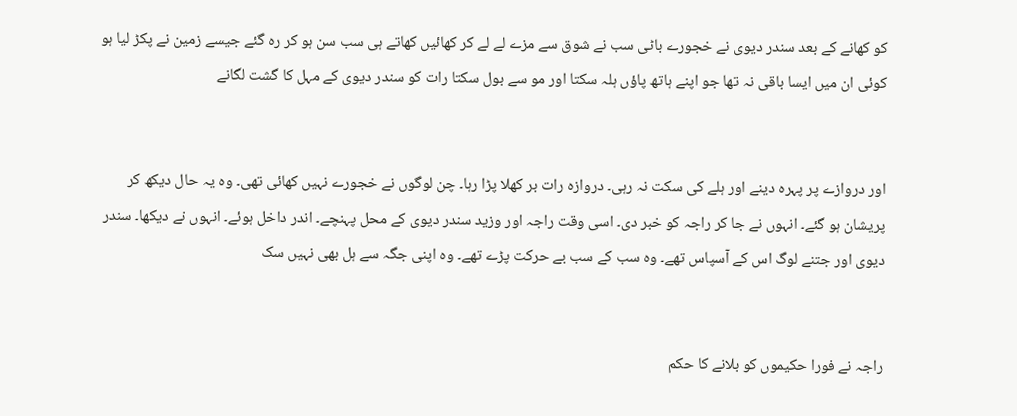کو کھانے کے بعد سندر دیوی نے خجورے باٹی سب نے شوق سے مزے لے لے کر کھائیں کھاتے ہی سب سن ہو کر رہ گئے جیسے زمین نے پکڑ لیا ہو کوئی ان میں ایسا باقی نہ تھا جو اپنے ہاتھ پاؤں ہلہ سکتا اور مو سے بول سکتا رات کو سندر دیوی کے مہل کا گشت لگانے


اور دروازے پر پہرہ دینے اور ہلے کی سکت نہ رہی۔ دروازہ رات بر کھلا پڑا رہا۔ چن لوگوں نے خجورے نہیں کھائی تھی۔ وہ یہ حال دیکھ کر پریشان ہو گئے۔ انہوں نے جا کر راجہ کو خبر دی۔ اسی وقت راجہ اور وزید سندر دیوی کے محل پہنچے۔ اندر داخل ہوئے۔ انہوں نے دیکھا۔ سندر دیوی اور جتنے لوگ اس کے آسپاس تھے۔ وہ سب کے سب بے حرکت پڑے تھے۔ وہ اپنی جگہ سے ہل بھی نہیں سک


راجہ نے فورا حکیموں کو بلانے کا حکم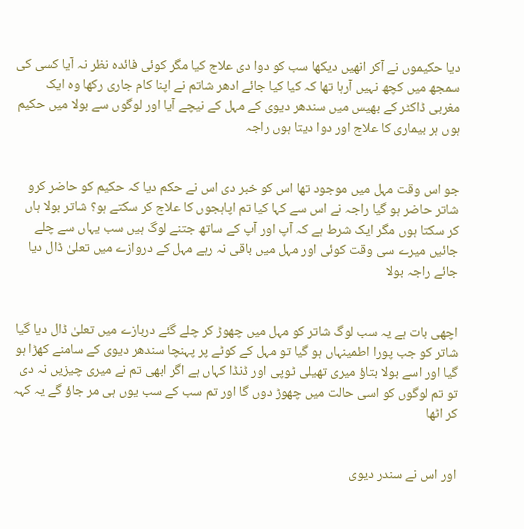دیا حکیموں نے آکر انھیں دیکھا سب کو دوا دی علاج کیا مگر کوئی فائدہ نظر نہ آیا کسی کی سمجھ میں کچھ نہیں آرہا تھا کہ کیا کیا جائے ادھر شاتم نے اپنا کام جاری رکھا وہ ایک مغربی ڈاکٹر کے بھیس میں سندھر دیوی کے مہل کے نیچے آیا اور لوگوں سے بولا میں حکیم ہوں ہر بیماری کا علاج اور دوا دیتا ہوں راجہ


جو اس وقت مہل میں موجود تھا اس کو خبر دی اس نے حکم دیا کہ حکیم کو حاضر کرو شاتر حاضر ہو گیا راجہ نے اس سے کہا کیا تم اپاہجوں کا علاج کر سکتے ہو؟ شاتر بولا ہاں کر سکتا ہوں مگر ایک شرط ہے کہ آپ اور آپ کے ساتھ جتنے لوگ ہیں سب یہاں سے چلے جائیں میرے سی وقت کوئی اور مہل میں باقی نہ رہے مہل کے دروازے میں تعلیٰ ڈال دیا جائے راجہ بولا


اچھی بات ہے یہ سب لوگ شاتر کو مہل میں چھوڑ کر چلے گئے دربازے میں تعلیٰ ڈال دیا گیا شاتر کو جب پورا اطمینہاں ہو گیا تو مہل کے کوٹے پر پہنچا سندھر دیوی کے سامنے کھڑا ہو گیا اور اسے بولا بتاؤ میری تھیلی ٹوپی اور ڈنڈا کہاں ہے اگر ابھی تم نے میری چیزیں نہ دی تو تم لوگوں کو اسی حالت میں چھوڑ دوں گا اور تم سب کے سب یوں ہی مر جاؤ گے یہ کہہ کر اٹھا


اور اس نے سندر دیوی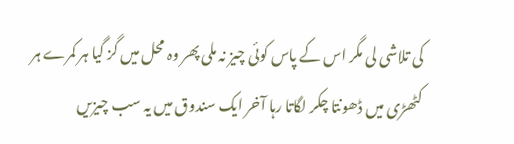کی تلاشی لی مگر اس کے پاس کوئی چیز نہ ملی پھر وہ محل میں گز گیا ہر کمرے ہر کٹھڑی میں ڈھونتا چکر لگاتا رہا آخر ایک سندوق میں یہ سب چیزیں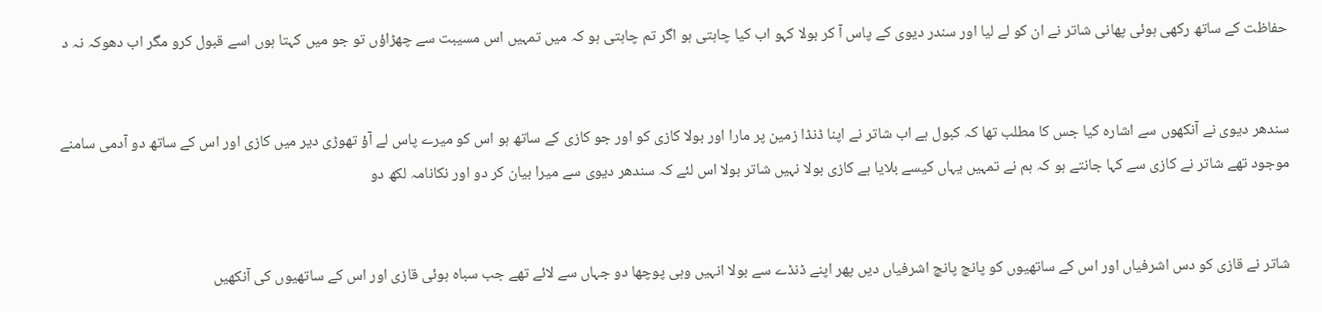حفاظت کے ساتھ رکھی ہوئی پھانی شاتر نے ان کو لے لیا اور سندر دیوی کے پاس آ کر بولا کہو اب کیا چاہتی ہو اگر تم چاہتی ہو کہ میں تمہیں اس مسیبت سے چھڑاؤں تو جو میں کہتا ہوں اسے قبول کرو مگر اب دھوکہ نہ د


سندھر دیوی نے آنکھوں سے اشارہ کیا جس کا مطلب تھا کہ کبول ہے اب شاتر نے اپنا ڈنڈا زمین پر مارا اور بولا کازی کو اور جو کازی کے ساتھ ہو اس کو میرے پاس لے آؤ تھوڑی دیر میں کازی اور اس کے ساتھ دو آدمی سامنے موجود تھے شاتر نے کازی سے کہا جانتے ہو کہ ہم نے تمہیں یہاں کیسے بلایا ہے کازی بولا نہیں شاتر بولا اس لئے کہ سندھر دیوی سے میرا بیان کر دو اور نکانامہ لکھ دو


شاتر نے قازی کو دس اشرفیاں اور اس کے ساتھیوں کو پانچ پانچ اشرفیاں دیں پھر اپنے ڈنڈے سے بولا انہیں وہی پوچھا دو جہاں سے لائے تھے جب سباہ ہوئی قازی اور اس کے ساتھیوں کی آنکھیں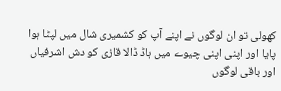کھولی تو ان لوگوں نے اپنے آپ کو کشمیری شال میں لپٹا ہوا پایا اور اپنی اپنی چیوے میں ہاڈ ڈالا قازی کو دش اشرفیاں اور باقی لوگوں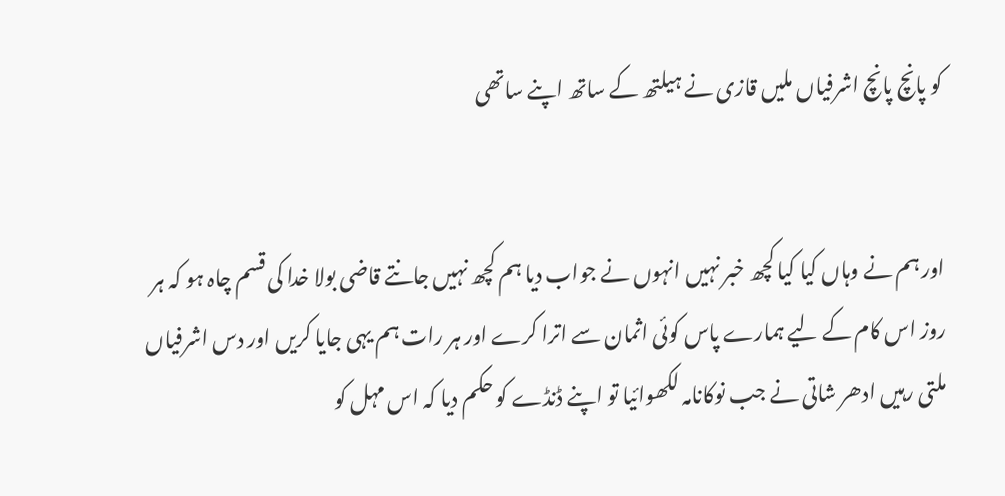کو پانچ پانچ اشرفیاں ملیں قازی نے ہیلتھ کے ساتھ اپنے ساتھی


اور ہم نے وہاں کیا کیا کچھ خبر نہیں انہوں نے جواب دیا ہم کچھ نہیں جانتے قاضی بولا خدا کی قسم چاہ ہو کہ ہر روز اس کام کے لیے ہمارے پاس کوئی اثمان سے اترا کرے اور ہر رات ہم یہی جایا کریں اور دس اشرفیاں ملتی رہیں ادھر شاتی نے جب نوکانامہ لکھوائیا تو اپنے ڈنڈے کو حکم دیا کہ اس مہل کو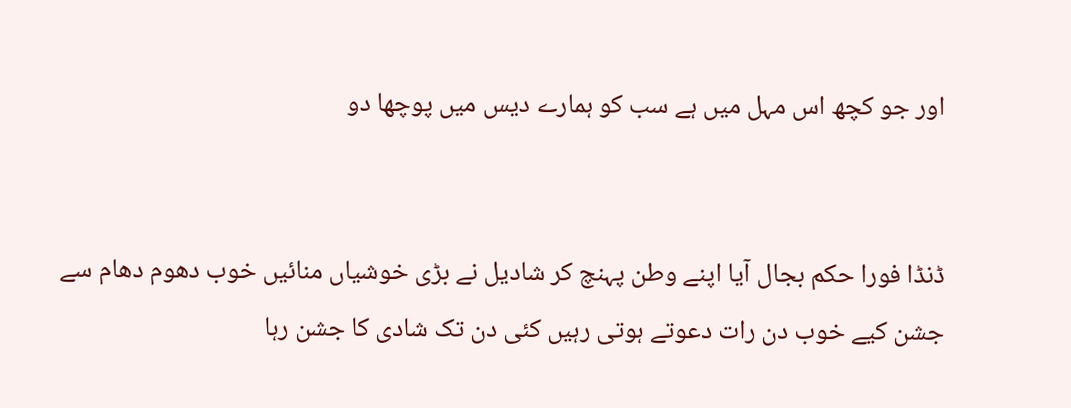اور جو کچھ اس مہل میں ہے سب کو ہمارے دیس میں پوچھا دو


ڈنڈا فورا حکم بجال آیا اپنے وطن پہنچ کر شادیل نے بڑی خوشیاں منائیں خوب دھوم دھام سے جشن کیے خوب دن رات دعوتے ہوتی رہیں کئی دن تک شادی کا جشن رہا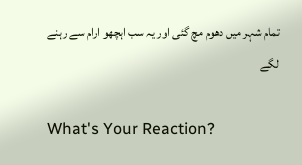تمام شہر میں دھوم مچ گئی اور یہ سب اہچھو ارام سے رہنے لگے

What's Your Reaction?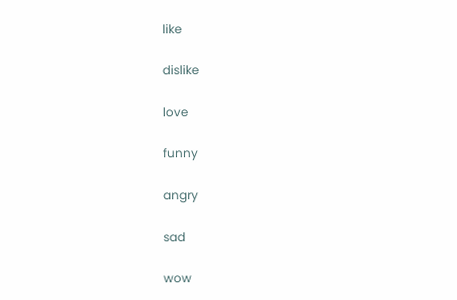like

dislike

love

funny

angry

sad

wow